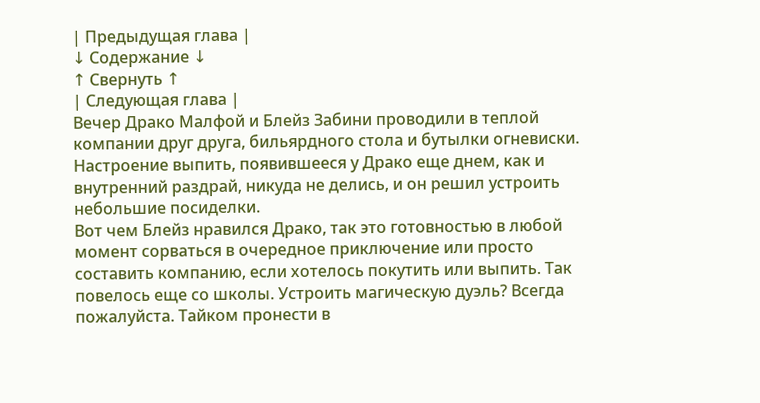| Предыдущая глава |
↓ Содержание ↓
↑ Свернуть ↑
| Следующая глава |
Вечер Драко Малфой и Блейз Забини проводили в теплой компании друг друга, бильярдного стола и бутылки огневиски. Настроение выпить, появившееся у Драко еще днем, как и внутренний раздрай, никуда не делись, и он решил устроить небольшие посиделки.
Вот чем Блейз нравился Драко, так это готовностью в любой момент сорваться в очередное приключение или просто составить компанию, если хотелось покутить или выпить. Так повелось еще со школы. Устроить магическую дуэль? Всегда пожалуйста. Тайком пронести в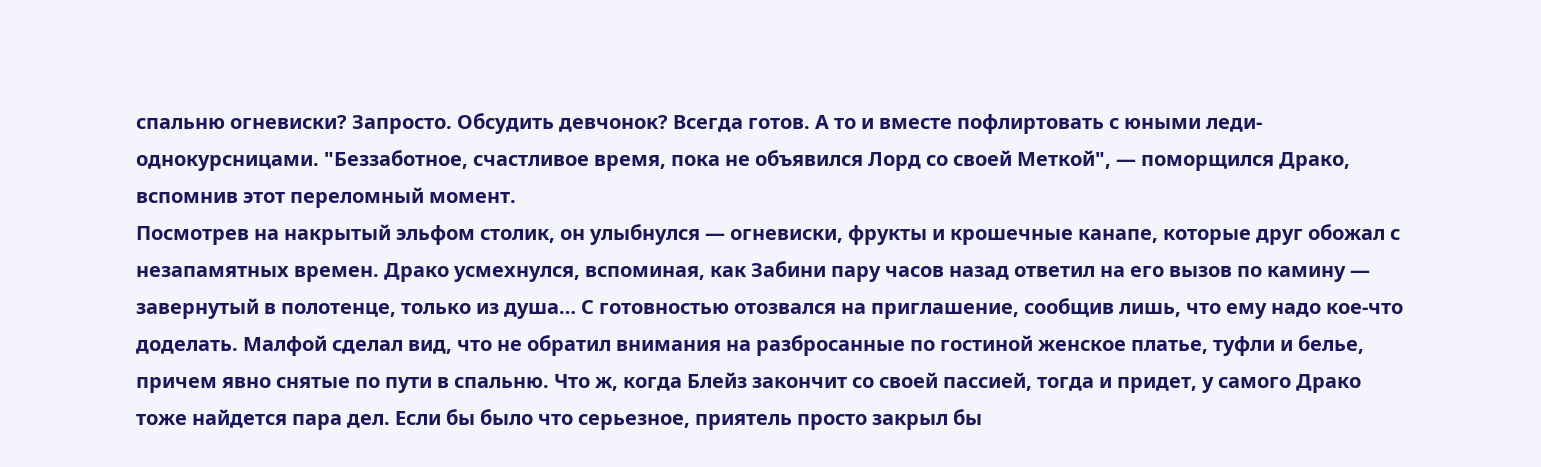спальню огневиски? Запросто. Обсудить девчонок? Всегда готов. А то и вместе пофлиртовать с юными леди-однокурсницами. "Беззаботное, счастливое время, пока не объявился Лорд со своей Меткой", — поморщился Драко, вспомнив этот переломный момент.
Посмотрев на накрытый эльфом столик, он улыбнулся — огневиски, фрукты и крошечные канапе, которые друг обожал с незапамятных времен. Драко усмехнулся, вспоминая, как Забини пару часов назад ответил на его вызов по камину — завернутый в полотенце, только из душа… С готовностью отозвался на приглашение, сообщив лишь, что ему надо кое-что доделать. Малфой сделал вид, что не обратил внимания на разбросанные по гостиной женское платье, туфли и белье, причем явно снятые по пути в спальню. Что ж, когда Блейз закончит со своей пассией, тогда и придет, у самого Драко тоже найдется пара дел. Если бы было что серьезное, приятель просто закрыл бы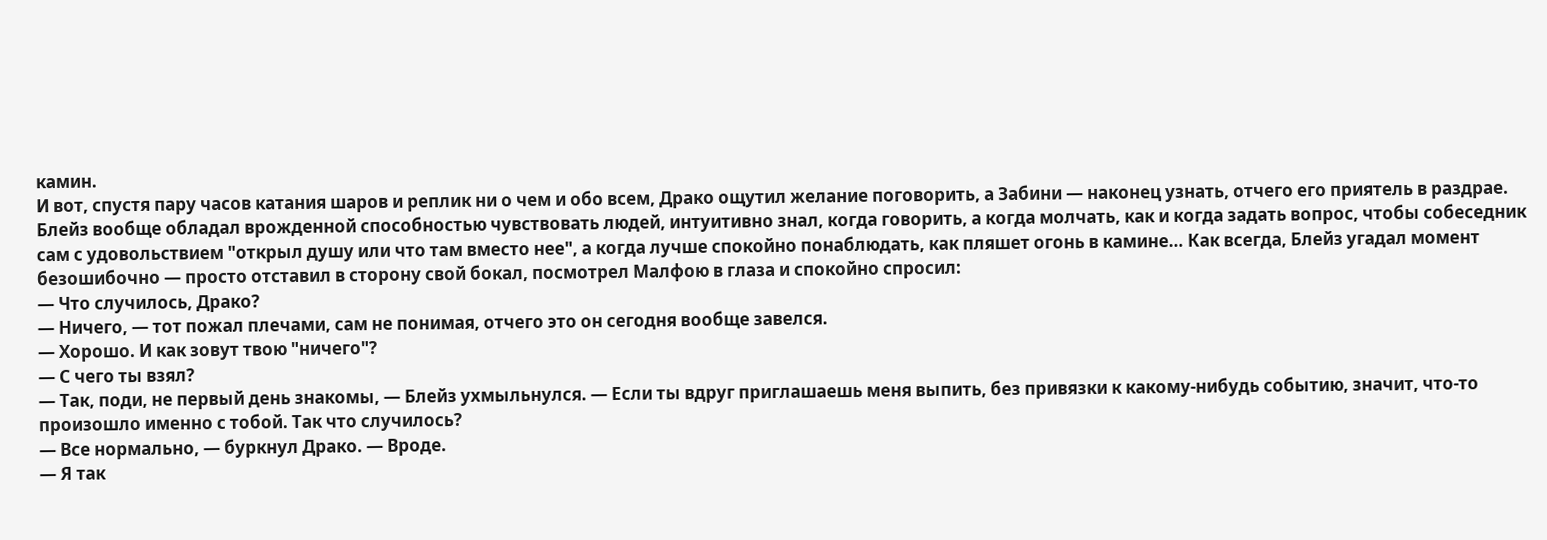камин.
И вот, спустя пару часов катания шаров и реплик ни о чем и обо всем, Драко ощутил желание поговорить, а Забини — наконец узнать, отчего его приятель в раздрае. Блейз вообще обладал врожденной способностью чувствовать людей, интуитивно знал, когда говорить, а когда молчать, как и когда задать вопрос, чтобы собеседник сам с удовольствием "открыл душу или что там вместо нее", а когда лучше спокойно понаблюдать, как пляшет огонь в камине… Как всегда, Блейз угадал момент безошибочно — просто отставил в сторону свой бокал, посмотрел Малфою в глаза и спокойно спросил:
— Что случилось, Драко?
— Ничего, — тот пожал плечами, сам не понимая, отчего это он сегодня вообще завелся.
— Хорошо. И как зовут твою "ничего"?
— С чего ты взял?
— Так, поди, не первый день знакомы, — Блейз ухмыльнулся. — Если ты вдруг приглашаешь меня выпить, без привязки к какому-нибудь событию, значит, что-то произошло именно с тобой. Так что случилось?
— Все нормально, — буркнул Драко. — Вроде.
— Я так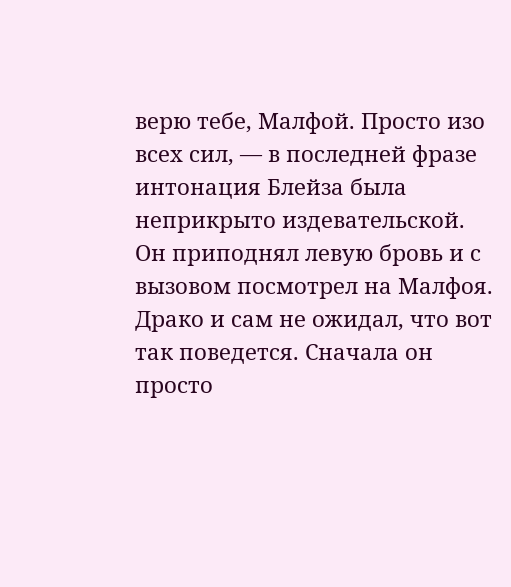верю тебе, Малфой. Просто изо всех сил, — в последней фразе интонация Блейза была неприкрыто издевательской.
Он приподнял левую бровь и с вызовом посмотрел на Малфоя.
Драко и сам не ожидал, что вот так поведется. Сначала он просто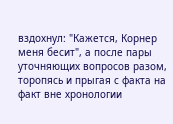вздохнул: "Кажется, Корнер меня бесит", а после пары уточняющих вопросов разом, торопясь и прыгая с факта на факт вне хронологии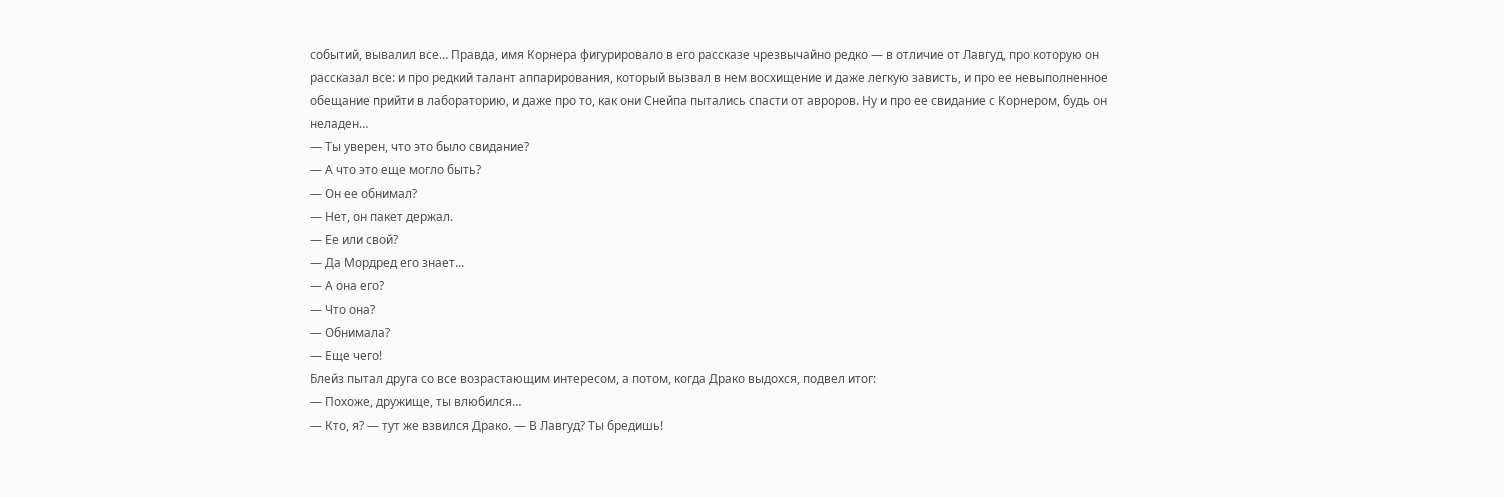событий, вывалил все… Правда, имя Корнера фигурировало в его рассказе чрезвычайно редко — в отличие от Лавгуд, про которую он рассказал все: и про редкий талант аппарирования, который вызвал в нем восхищение и даже легкую зависть, и про ее невыполненное обещание прийти в лабораторию, и даже про то, как они Снейпа пытались спасти от авроров. Ну и про ее свидание с Корнером, будь он неладен…
— Ты уверен, что это было свидание?
— А что это еще могло быть?
— Он ее обнимал?
— Нет, он пакет держал.
— Ее или свой?
— Да Мордред его знает...
— А она его?
— Что она?
— Обнимала?
— Еще чего!
Блейз пытал друга со все возрастающим интересом, а потом, когда Драко выдохся, подвел итог:
— Похоже, дружище, ты влюбился…
— Кто, я? — тут же взвился Драко. — В Лавгуд? Ты бредишь!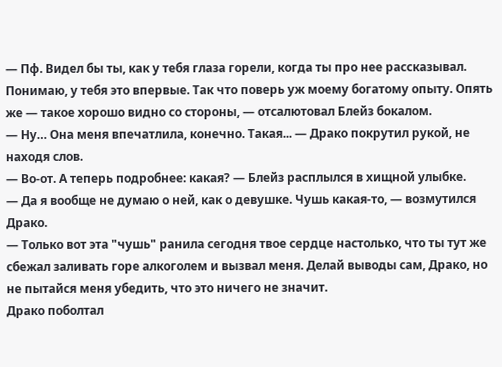— Пф. Видел бы ты, как у тебя глаза горели, когда ты про нее рассказывал. Понимаю, у тебя это впервые. Так что поверь уж моему богатому опыту. Опять же — такое хорошо видно со стороны, — отсалютовал Блейз бокалом.
— Ну… Она меня впечатлила, конечно. Такая... — Драко покрутил рукой, не находя слов.
— Во-от. А теперь подробнее: какая? — Блейз расплылся в хищной улыбке.
— Да я вообще не думаю о ней, как о девушке. Чушь какая-то, — возмутился Драко.
— Только вот эта "чушь" ранила сегодня твое сердце настолько, что ты тут же сбежал заливать горе алкоголем и вызвал меня. Делай выводы сам, Драко, но не пытайся меня убедить, что это ничего не значит.
Драко поболтал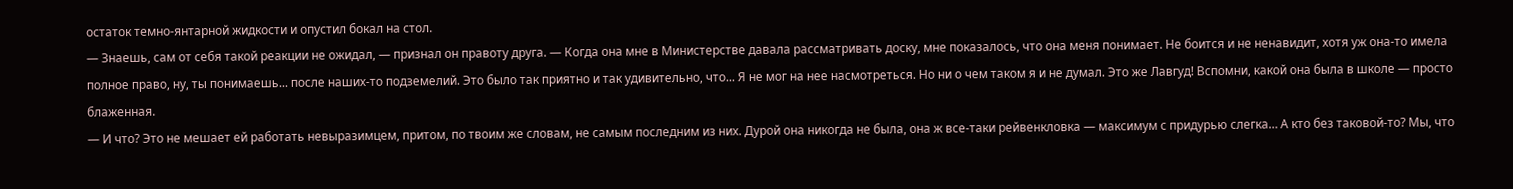остаток темно-янтарной жидкости и опустил бокал на стол.
— Знаешь, сам от себя такой реакции не ожидал, — признал он правоту друга. — Когда она мне в Министерстве давала рассматривать доску, мне показалось, что она меня понимает. Не боится и не ненавидит, хотя уж она-то имела полное право, ну, ты понимаешь... после наших-то подземелий. Это было так приятно и так удивительно, что... Я не мог на нее насмотреться. Но ни о чем таком я и не думал. Это же Лавгуд! Вспомни, какой она была в школе — просто блаженная.
— И что? Это не мешает ей работать невыразимцем, притом, по твоим же словам, не самым последним из них. Дурой она никогда не была, она ж все-таки рейвенкловка — максимум с придурью слегка… А кто без таковой-то? Мы, что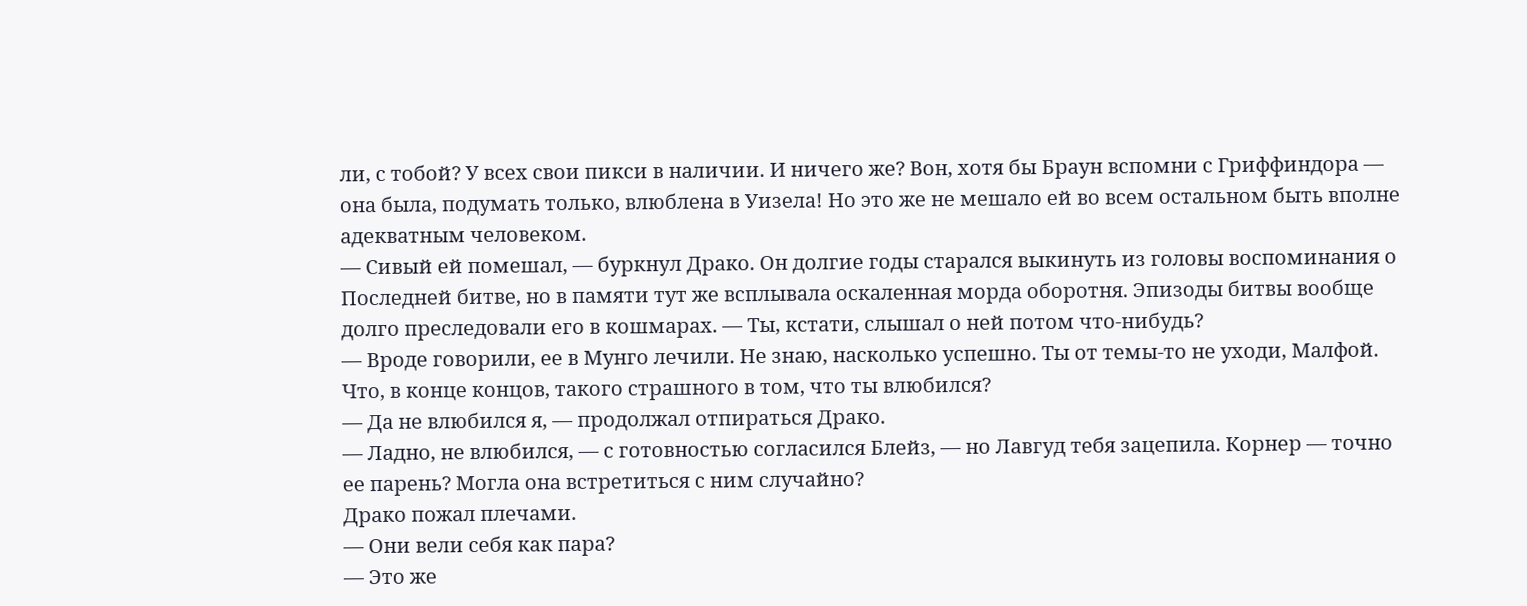ли, с тобой? У всех свои пикси в наличии. И ничего же? Вон, хотя бы Браун вспомни с Гриффиндора — она была, подумать только, влюблена в Уизела! Но это же не мешало ей во всем остальном быть вполне адекватным человеком.
— Сивый ей помешал, — буркнул Драко. Он долгие годы старался выкинуть из головы воспоминания о Последней битве, но в памяти тут же всплывала оскаленная морда оборотня. Эпизоды битвы вообще долго преследовали его в кошмарах. — Ты, кстати, слышал о ней потом что-нибудь?
— Вроде говорили, ее в Мунго лечили. Не знаю, насколько успешно. Ты от темы-то не уходи, Малфой. Что, в конце концов, такого страшного в том, что ты влюбился?
— Да не влюбился я, — продолжал отпираться Драко.
— Ладно, не влюбился, — с готовностью согласился Блейз, — но Лавгуд тебя зацепила. Корнер — точно ее парень? Могла она встретиться с ним случайно?
Драко пожал плечами.
— Они вели себя как пара?
— Это же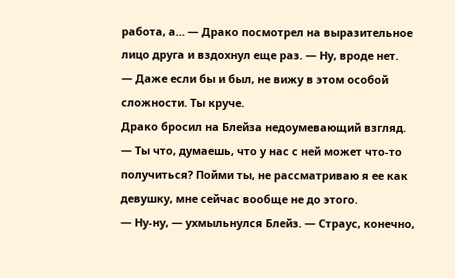работа, а… — Драко посмотрел на выразительное лицо друга и вздохнул еще раз. — Ну, вроде нет.
— Даже если бы и был, не вижу в этом особой сложности. Ты круче.
Драко бросил на Блейза недоумевающий взгляд.
— Ты что, думаешь, что у нас с ней может что-то получиться? Пойми ты, не рассматриваю я ее как девушку, мне сейчас вообще не до этого.
— Ну-ну, — ухмыльнулся Блейз. — Страус, конечно,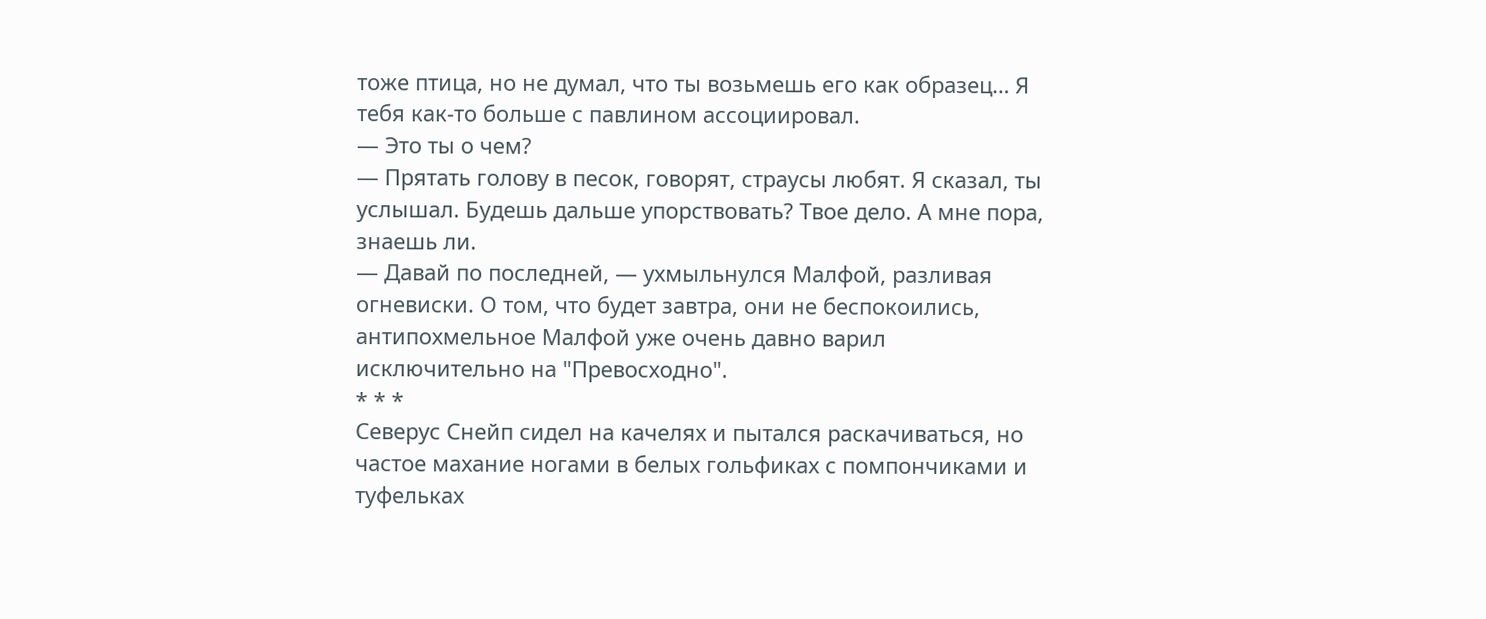тоже птица, но не думал, что ты возьмешь его как образец… Я тебя как-то больше с павлином ассоциировал.
— Это ты о чем?
— Прятать голову в песок, говорят, страусы любят. Я сказал, ты услышал. Будешь дальше упорствовать? Твое дело. А мне пора, знаешь ли.
— Давай по последней, — ухмыльнулся Малфой, разливая огневиски. О том, что будет завтра, они не беспокоились, антипохмельное Малфой уже очень давно варил исключительно на "Превосходно".
* * *
Северус Снейп сидел на качелях и пытался раскачиваться, но частое махание ногами в белых гольфиках с помпончиками и туфельках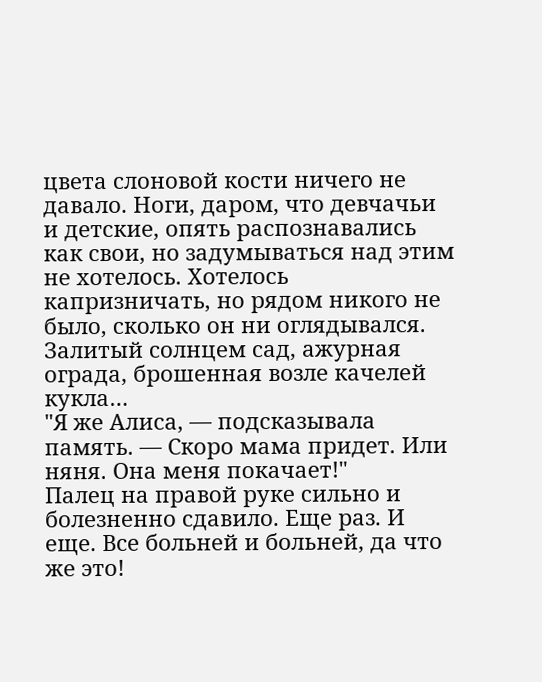цвета слоновой кости ничего не давало. Ноги, даром, что девчачьи и детские, опять распознавались как свои, но задумываться над этим не хотелось. Хотелось капризничать, но рядом никого не было, сколько он ни оглядывался. Залитый солнцем сад, ажурная ограда, брошенная возле качелей кукла…
"Я же Алиса, — подсказывала память. — Скоро мама придет. Или няня. Она меня покачает!"
Палец на правой руке сильно и болезненно сдавило. Еще раз. И еще. Все больней и больней, да что же это!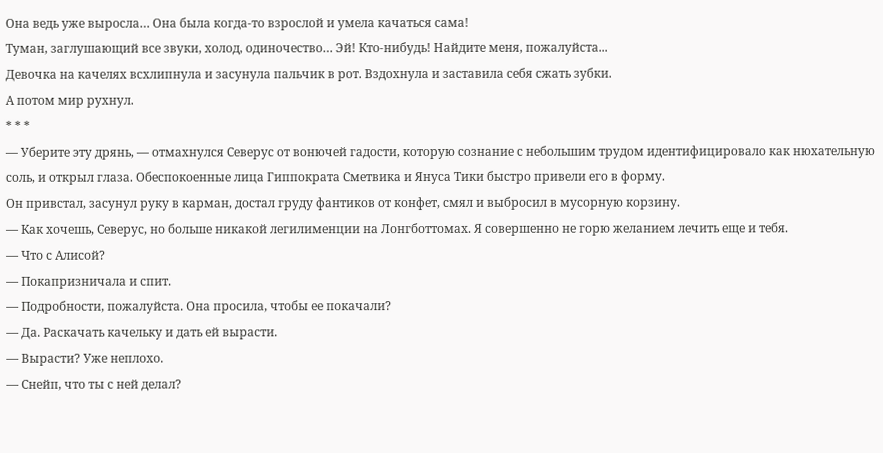Она ведь уже выросла… Она была когда-то взрослой и умела качаться сама!
Туман, заглушающий все звуки, холод, одиночество… Эй! Кто-нибудь! Найдите меня, пожалуйста...
Девочка на качелях всхлипнула и засунула пальчик в рот. Вздохнула и заставила себя сжать зубки.
А потом мир рухнул.
* * *
— Уберите эту дрянь, — отмахнулся Северус от вонючей гадости, которую сознание с небольшим трудом идентифицировало как нюхательную соль, и открыл глаза. Обеспокоенные лица Гиппократа Сметвика и Януса Тики быстро привели его в форму.
Он привстал, засунул руку в карман, достал груду фантиков от конфет, смял и выбросил в мусорную корзину.
— Как хочешь, Северус, но больше никакой легилименции на Лонгботтомах. Я совершенно не горю желанием лечить еще и тебя.
— Что с Алисой?
— Покапризничала и спит.
— Подробности, пожалуйста. Она просила, чтобы ее покачали?
— Да. Раскачать качельку и дать ей вырасти.
— Вырасти? Уже неплохо.
— Снейп, что ты с ней делал?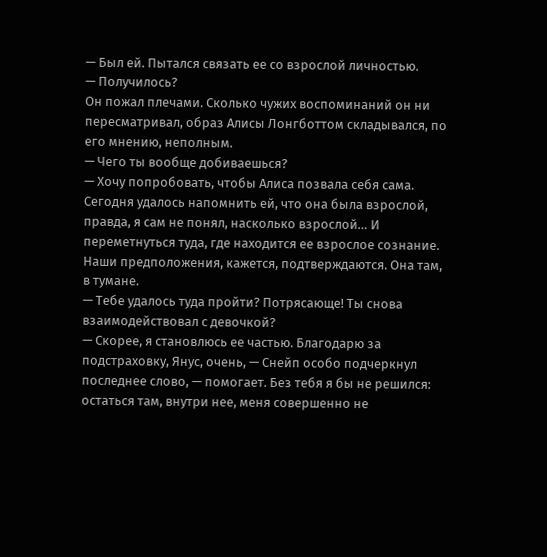— Был ей. Пытался связать ее со взрослой личностью.
— Получилось?
Он пожал плечами. Сколько чужих воспоминаний он ни пересматривал, образ Алисы Лонгботтом складывался, по его мнению, неполным.
— Чего ты вообще добиваешься?
— Хочу попробовать, чтобы Алиса позвала себя сама. Сегодня удалось напомнить ей, что она была взрослой, правда, я сам не понял, насколько взрослой… И переметнуться туда, где находится ее взрослое сознание. Наши предположения, кажется, подтверждаются. Она там, в тумане.
— Тебе удалось туда пройти? Потрясающе! Ты снова взаимодействовал с девочкой?
— Скорее, я становлюсь ее частью. Благодарю за подстраховку, Янус, очень, — Снейп особо подчеркнул последнее слово, — помогает. Без тебя я бы не решился: остаться там, внутри нее, меня совершенно не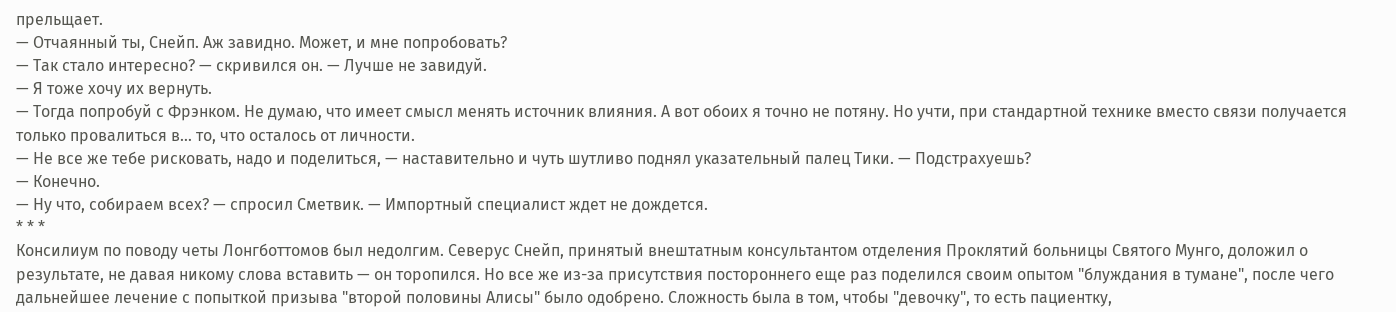прельщает.
— Отчаянный ты, Снейп. Аж завидно. Может, и мне попробовать?
— Так стало интересно? — скривился он. — Лучше не завидуй.
— Я тоже хочу их вернуть.
— Тогда попробуй с Фрэнком. Не думаю, что имеет смысл менять источник влияния. А вот обоих я точно не потяну. Но учти, при стандартной технике вместо связи получается только провалиться в… то, что осталось от личности.
— Не все же тебе рисковать, надо и поделиться, — наставительно и чуть шутливо поднял указательный палец Тики. — Подстрахуешь?
— Конечно.
— Ну что, собираем всех? — спросил Сметвик. — Импортный специалист ждет не дождется.
* * *
Консилиум по поводу четы Лонгботтомов был недолгим. Северус Снейп, принятый внештатным консультантом отделения Проклятий больницы Святого Мунго, доложил о результате, не давая никому слова вставить — он торопился. Но все же из-за присутствия постороннего еще раз поделился своим опытом "блуждания в тумане", после чего дальнейшее лечение с попыткой призыва "второй половины Алисы" было одобрено. Сложность была в том, чтобы "девочку", то есть пациентку,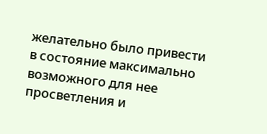желательно было привести в состояние максимально возможного для нее просветления и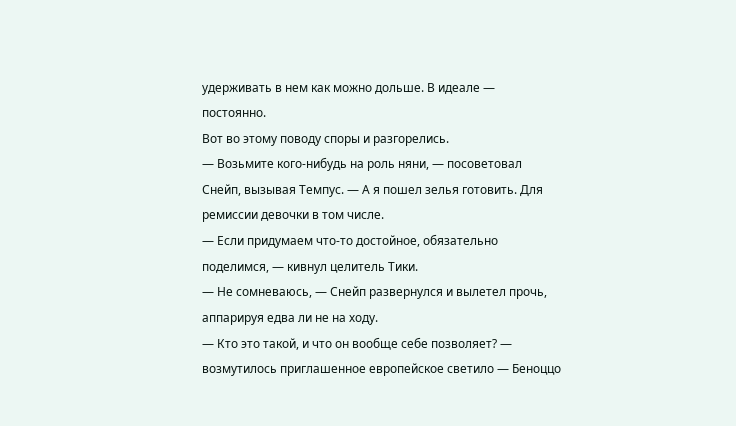удерживать в нем как можно дольше. В идеале — постоянно.
Вот во этому поводу споры и разгорелись.
— Возьмите кого-нибудь на роль няни, — посоветовал Снейп, вызывая Темпус. — А я пошел зелья готовить. Для ремиссии девочки в том числе.
— Если придумаем что-то достойное, обязательно поделимся, — кивнул целитель Тики.
— Не сомневаюсь, — Снейп развернулся и вылетел прочь, аппарируя едва ли не на ходу.
— Кто это такой, и что он вообще себе позволяет? — возмутилось приглашенное европейское светило — Беноццо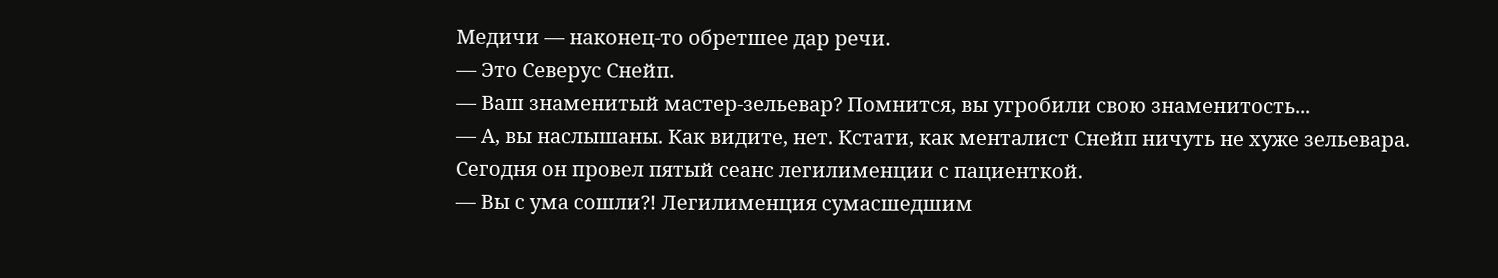Медичи — наконец-то обретшее дар речи.
— Это Северус Снейп.
— Ваш знаменитый мастер-зельевар? Помнится, вы угробили свою знаменитость...
— А, вы наслышаны. Как видите, нет. Кстати, как менталист Снейп ничуть не хуже зельевара. Сегодня он провел пятый сеанс легилименции с пациенткой.
— Вы с ума сошли?! Легилименция сумасшедшим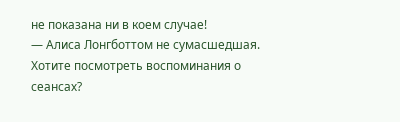не показана ни в коем случае!
— Алиса Лонгботтом не сумасшедшая. Хотите посмотреть воспоминания о сеансах?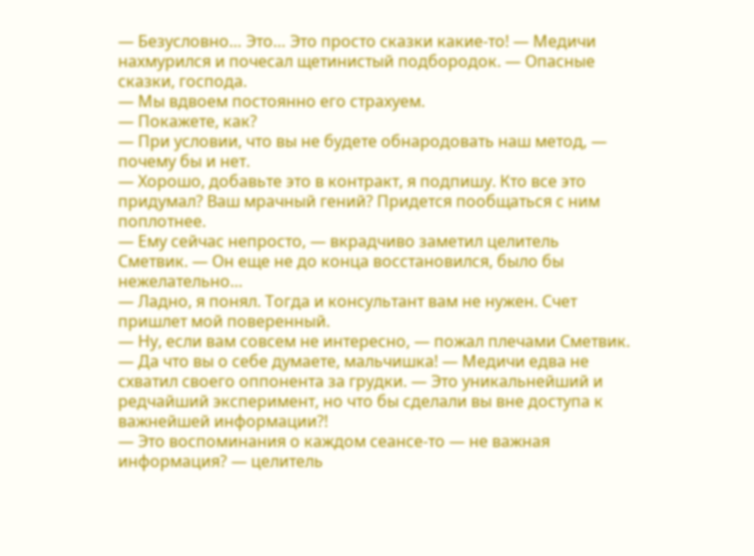— Безусловно… Это… Это просто сказки какие-то! — Медичи нахмурился и почесал щетинистый подбородок. — Опасные сказки, господа.
— Мы вдвоем постоянно его страхуем.
— Покажете, как?
— При условии, что вы не будете обнародовать наш метод, — почему бы и нет.
— Хорошо, добавьте это в контракт, я подпишу. Кто все это придумал? Ваш мрачный гений? Придется пообщаться с ним поплотнее.
— Ему сейчас непросто, — вкрадчиво заметил целитель Сметвик. — Он еще не до конца восстановился, было бы нежелательно…
— Ладно, я понял. Тогда и консультант вам не нужен. Счет пришлет мой поверенный.
— Ну, если вам совсем не интересно, — пожал плечами Сметвик.
— Да что вы о себе думаете, мальчишка! — Медичи едва не схватил своего оппонента за грудки. — Это уникальнейший и редчайший эксперимент, но что бы сделали вы вне доступа к важнейшей информации?!
— Это воспоминания о каждом сеансе-то — не важная информация? — целитель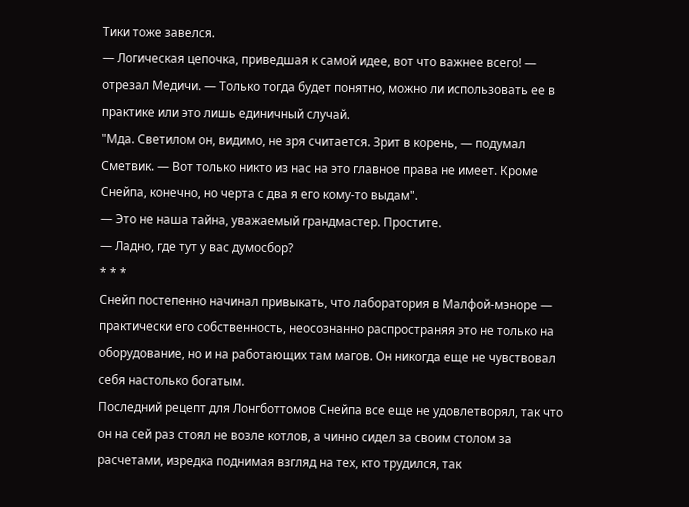Тики тоже завелся.
— Логическая цепочка, приведшая к самой идее, вот что важнее всего! — отрезал Медичи. — Только тогда будет понятно, можно ли использовать ее в практике или это лишь единичный случай.
"Мда. Светилом он, видимо, не зря считается. Зрит в корень, — подумал Сметвик. — Вот только никто из нас на это главное права не имеет. Кроме Снейпа, конечно, но черта с два я его кому-то выдам".
— Это не наша тайна, уважаемый грандмастер. Простите.
— Ладно, где тут у вас думосбор?
* * *
Снейп постепенно начинал привыкать, что лаборатория в Малфой-мэноре — практически его собственность, неосознанно распространяя это не только на оборудование, но и на работающих там магов. Он никогда еще не чувствовал себя настолько богатым.
Последний рецепт для Лонгботтомов Снейпа все еще не удовлетворял, так что он на сей раз стоял не возле котлов, а чинно сидел за своим столом за расчетами, изредка поднимая взгляд на тех, кто трудился, так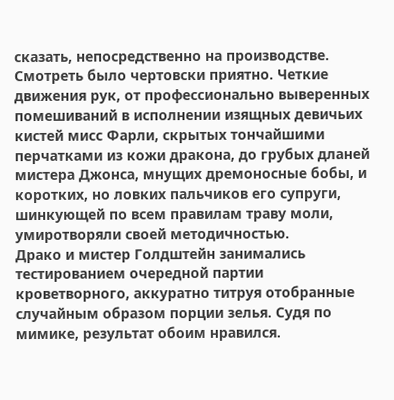сказать, непосредственно на производстве.
Смотреть было чертовски приятно. Четкие движения рук, от профессионально выверенных помешиваний в исполнении изящных девичьих кистей мисс Фарли, скрытых тончайшими перчатками из кожи дракона, до грубых дланей мистера Джонса, мнущих дремоносные бобы, и коротких, но ловких пальчиков его супруги, шинкующей по всем правилам траву моли, умиротворяли своей методичностью.
Драко и мистер Голдштейн занимались тестированием очередной партии кроветворного, аккуратно титруя отобранные случайным образом порции зелья. Судя по мимике, результат обоим нравился.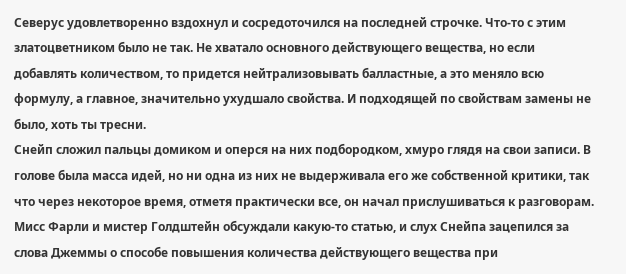Северус удовлетворенно вздохнул и сосредоточился на последней строчке. Что-то с этим златоцветником было не так. Не хватало основного действующего вещества, но если добавлять количеством, то придется нейтрализовывать балластные, а это меняло всю формулу, а главное, значительно ухудшало свойства. И подходящей по свойствам замены не было, хоть ты тресни.
Снейп сложил пальцы домиком и оперся на них подбородком, хмуро глядя на свои записи. В голове была масса идей, но ни одна из них не выдерживала его же собственной критики, так что через некоторое время, отметя практически все, он начал прислушиваться к разговорам.
Мисс Фарли и мистер Голдштейн обсуждали какую-то статью, и слух Снейпа зацепился за слова Джеммы о способе повышения количества действующего вещества при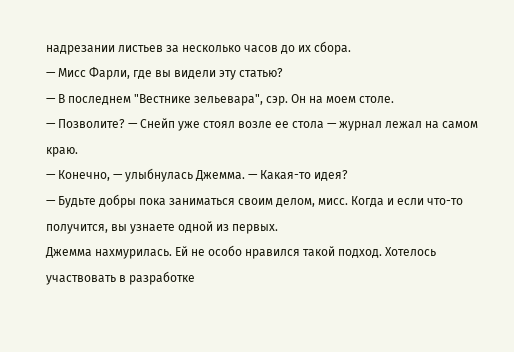надрезании листьев за несколько часов до их сбора.
— Мисс Фарли, где вы видели эту статью?
— В последнем "Вестнике зельевара", сэр. Он на моем столе.
— Позволите? — Снейп уже стоял возле ее стола — журнал лежал на самом краю.
— Конечно, — улыбнулась Джемма. — Какая-то идея?
— Будьте добры пока заниматься своим делом, мисс. Когда и если что-то получится, вы узнаете одной из первых.
Джемма нахмурилась. Ей не особо нравился такой подход. Хотелось участвовать в разработке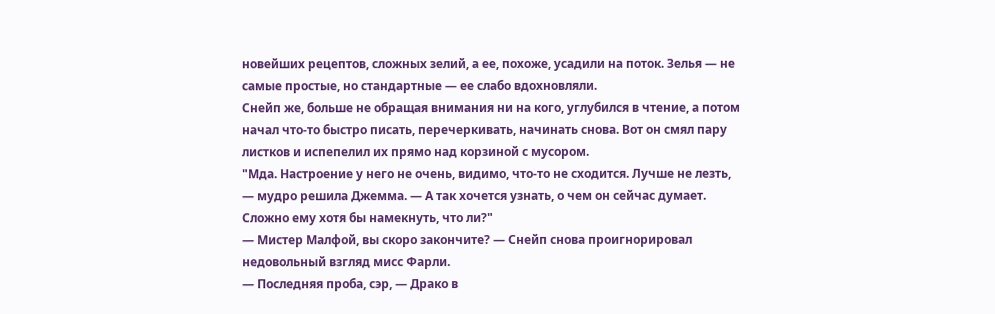новейших рецептов, сложных зелий, а ее, похоже, усадили на поток. Зелья — не самые простые, но стандартные — ее слабо вдохновляли.
Снейп же, больше не обращая внимания ни на кого, углубился в чтение, а потом начал что-то быстро писать, перечеркивать, начинать снова. Вот он смял пару листков и испепелил их прямо над корзиной с мусором.
"Мда. Настроение у него не очень, видимо, что-то не сходится. Лучше не лезть, — мудро решила Джемма. — А так хочется узнать, о чем он сейчас думает. Сложно ему хотя бы намекнуть, что ли?"
— Мистер Малфой, вы скоро закончите? — Снейп снова проигнорировал недовольный взгляд мисс Фарли.
— Последняя проба, сэр, — Драко в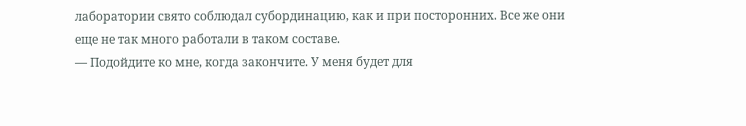лаборатории свято соблюдал субординацию, как и при посторонних. Все же они еще не так много работали в таком составе.
— Подойдите ко мне, когда закончите. У меня будет для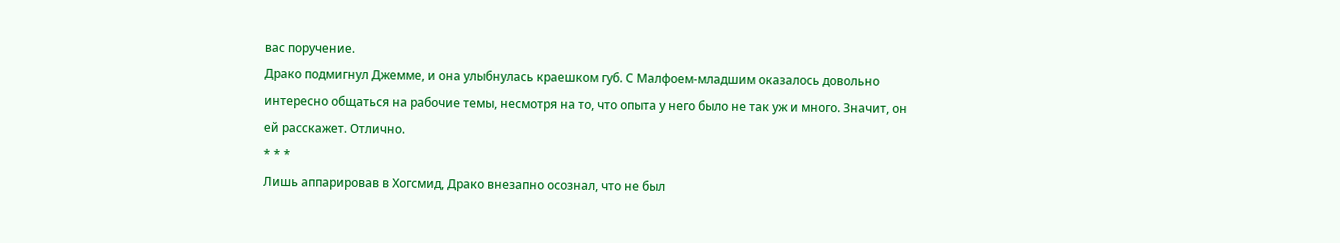вас поручение.
Драко подмигнул Джемме, и она улыбнулась краешком губ. С Малфоем-младшим оказалось довольно интересно общаться на рабочие темы, несмотря на то, что опыта у него было не так уж и много. Значит, он ей расскажет. Отлично.
* * *
Лишь аппарировав в Хогсмид, Драко внезапно осознал, что не был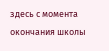здесь с момента окончания школы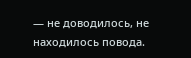— не доводилось, не находилось повода.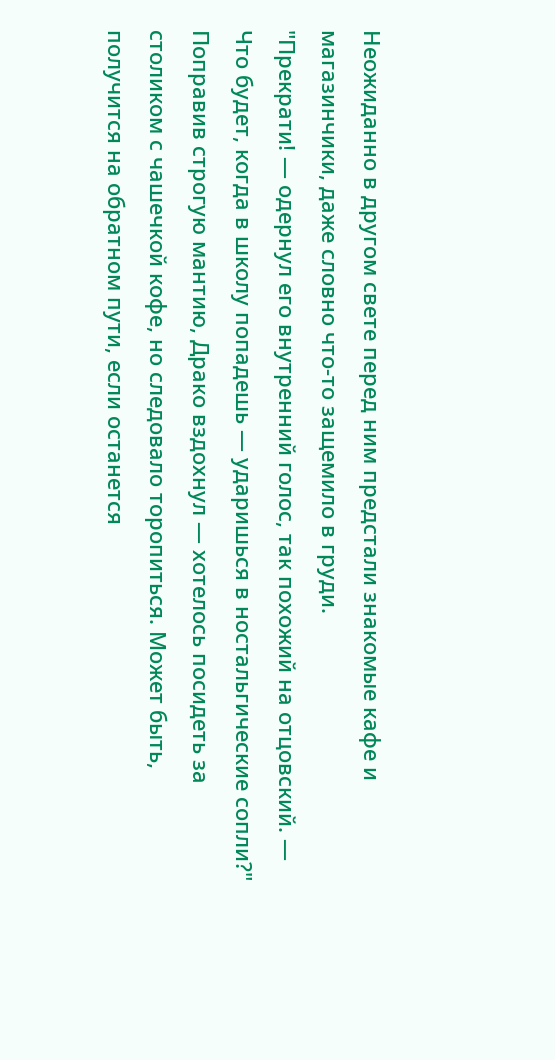Неожиданно в другом свете перед ним предстали знакомые кафе и магазинчики, даже словно что-то защемило в груди.
"Прекрати! — одернул его внутренний голос, так похожий на отцовский. — Что будет, когда в школу попадешь — ударишься в ностальгические сопли?"
Поправив строгую мантию, Драко вздохнул — хотелось посидеть за столиком с чашечкой кофе, но следовало торопиться. Может быть, получится на обратном пути, если останется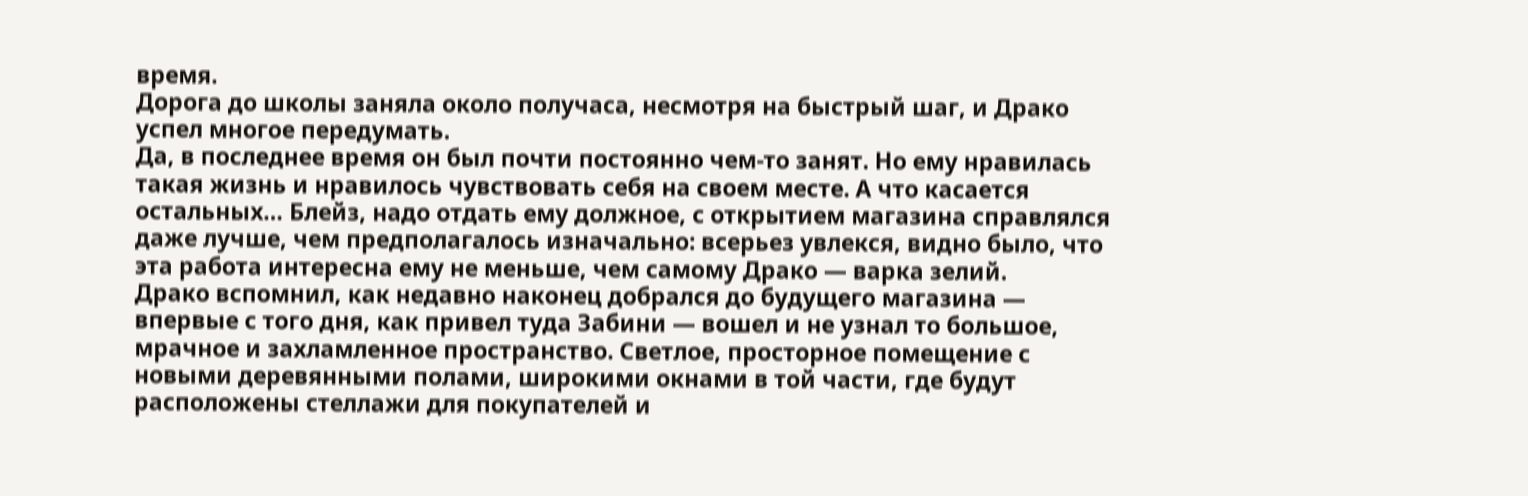время.
Дорога до школы заняла около получаса, несмотря на быстрый шаг, и Драко успел многое передумать.
Да, в последнее время он был почти постоянно чем-то занят. Но ему нравилась такая жизнь и нравилось чувствовать себя на своем месте. А что касается остальных… Блейз, надо отдать ему должное, с открытием магазина справлялся даже лучше, чем предполагалось изначально: всерьез увлекся, видно было, что эта работа интересна ему не меньше, чем самому Драко — варка зелий.
Драко вспомнил, как недавно наконец добрался до будущего магазина — впервые с того дня, как привел туда Забини — вошел и не узнал то большое, мрачное и захламленное пространство. Светлое, просторное помещение с новыми деревянными полами, широкими окнами в той части, где будут расположены стеллажи для покупателей и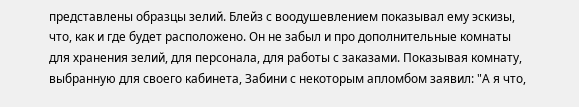представлены образцы зелий. Блейз с воодушевлением показывал ему эскизы, что, как и где будет расположено. Он не забыл и про дополнительные комнаты для хранения зелий, для персонала, для работы с заказами. Показывая комнату, выбранную для своего кабинета, Забини с некоторым апломбом заявил: "А я что,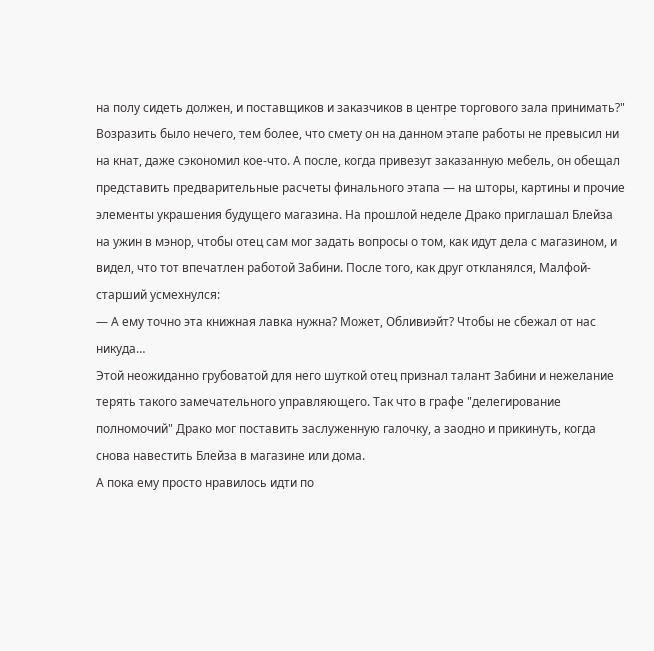на полу сидеть должен, и поставщиков и заказчиков в центре торгового зала принимать?" Возразить было нечего, тем более, что смету он на данном этапе работы не превысил ни на кнат, даже сэкономил кое-что. А после, когда привезут заказанную мебель, он обещал представить предварительные расчеты финального этапа — на шторы, картины и прочие элементы украшения будущего магазина. На прошлой неделе Драко приглашал Блейза на ужин в мэнор, чтобы отец сам мог задать вопросы о том, как идут дела с магазином, и видел, что тот впечатлен работой Забини. После того, как друг откланялся, Малфой-старший усмехнулся:
— А ему точно эта книжная лавка нужна? Может, Обливиэйт? Чтобы не сбежал от нас никуда…
Этой неожиданно грубоватой для него шуткой отец признал талант Забини и нежелание терять такого замечательного управляющего. Так что в графе "делегирование полномочий" Драко мог поставить заслуженную галочку, а заодно и прикинуть, когда снова навестить Блейза в магазине или дома.
А пока ему просто нравилось идти по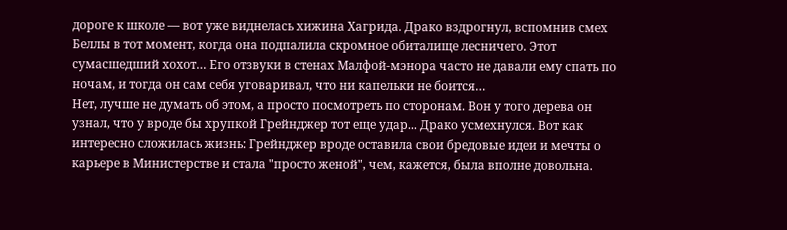дороге к школе — вот уже виднелась хижина Хагрида. Драко вздрогнул, вспомнив смех Беллы в тот момент, когда она подпалила скромное обиталище лесничего. Этот сумасшедший хохот… Его отзвуки в стенах Малфой-мэнора часто не давали ему спать по ночам, и тогда он сам себя уговаривал, что ни капельки не боится…
Нет, лучше не думать об этом, а просто посмотреть по сторонам. Вон у того дерева он узнал, что у вроде бы хрупкой Грейнджер тот еще удар... Драко усмехнулся. Вот как интересно сложилась жизнь: Грейнджер вроде оставила свои бредовые идеи и мечты о карьере в Министерстве и стала "просто женой", чем, кажется, была вполне довольна.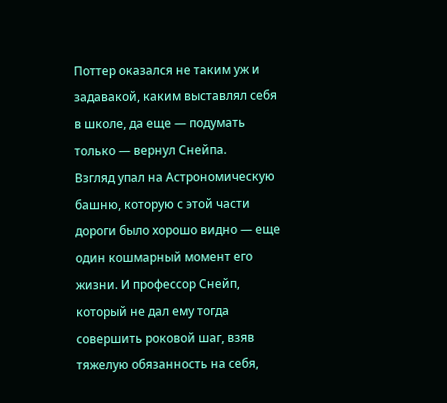Поттер оказался не таким уж и задавакой, каким выставлял себя в школе, да еще — подумать только — вернул Снейпа.
Взгляд упал на Астрономическую башню, которую с этой части дороги было хорошо видно — еще один кошмарный момент его жизни. И профессор Снейп, который не дал ему тогда совершить роковой шаг, взяв тяжелую обязанность на себя,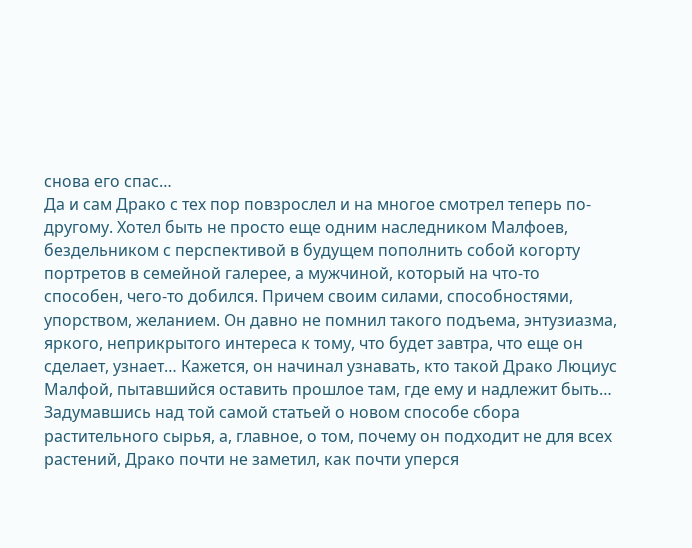снова его спас…
Да и сам Драко с тех пор повзрослел и на многое смотрел теперь по-другому. Хотел быть не просто еще одним наследником Малфоев, бездельником с перспективой в будущем пополнить собой когорту портретов в семейной галерее, а мужчиной, который на что-то способен, чего-то добился. Причем своим силами, способностями, упорством, желанием. Он давно не помнил такого подъема, энтузиазма, яркого, неприкрытого интереса к тому, что будет завтра, что еще он сделает, узнает… Кажется, он начинал узнавать, кто такой Драко Люциус Малфой, пытавшийся оставить прошлое там, где ему и надлежит быть…
Задумавшись над той самой статьей о новом способе сбора растительного сырья, а, главное, о том, почему он подходит не для всех растений, Драко почти не заметил, как почти уперся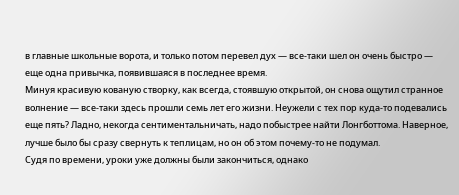в главные школьные ворота, и только потом перевел дух — все-таки шел он очень быстро — еще одна привычка, появившаяся в последнее время.
Минуя красивую кованую створку, как всегда, стоявшую открытой, он снова ощутил странное волнение — все-таки здесь прошли семь лет его жизни. Неужели с тех пор куда-то подевались еще пять? Ладно, некогда сентиментальничать, надо побыстрее найти Лонгботтома. Наверное, лучше было бы сразу свернуть к теплицам, но он об этом почему-то не подумал.
Судя по времени, уроки уже должны были закончиться, однако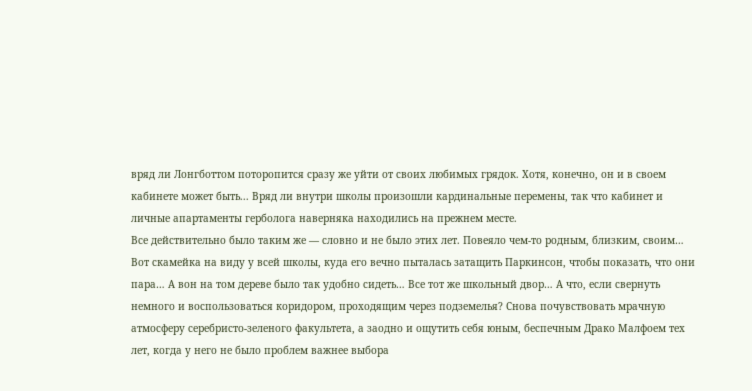вряд ли Лонгботтом поторопится сразу же уйти от своих любимых грядок. Хотя, конечно, он и в своем кабинете может быть... Вряд ли внутри школы произошли кардинальные перемены, так что кабинет и личные апартаменты герболога наверняка находились на прежнем месте.
Все действительно было таким же — словно и не было этих лет. Повеяло чем-то родным, близким, своим… Вот скамейка на виду у всей школы, куда его вечно пыталась затащить Паркинсон, чтобы показать, что они пара… А вон на том дереве было так удобно сидеть… Все тот же школьный двор… А что, если свернуть немного и воспользоваться коридором, проходящим через подземелья? Снова почувствовать мрачную атмосферу серебристо-зеленого факультета, а заодно и ощутить себя юным, беспечным Драко Малфоем тех лет, когда у него не было проблем важнее выбора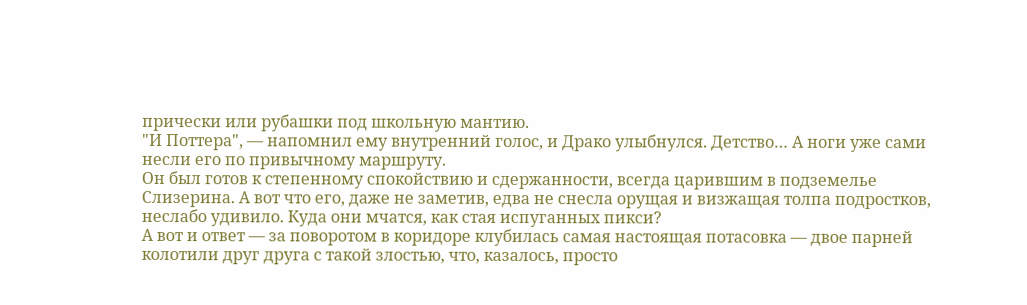прически или рубашки под школьную мантию.
"И Поттера", — напомнил ему внутренний голос, и Драко улыбнулся. Детство… А ноги уже сами несли его по привычному маршруту.
Он был готов к степенному спокойствию и сдержанности, всегда царившим в подземелье Слизерина. А вот что его, даже не заметив, едва не снесла орущая и визжащая толпа подростков, неслабо удивило. Куда они мчатся, как стая испуганных пикси?
А вот и ответ — за поворотом в коридоре клубилась самая настоящая потасовка — двое парней колотили друг друга с такой злостью, что, казалось, просто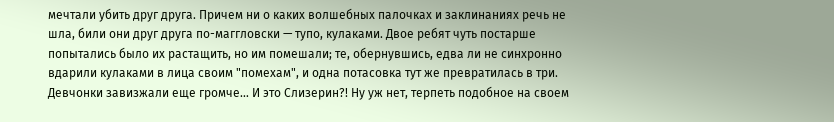мечтали убить друг друга. Причем ни о каких волшебных палочках и заклинаниях речь не шла, били они друг друга по-маггловски — тупо, кулаками. Двое ребят чуть постарше попытались было их растащить, но им помешали; те, обернувшись, едва ли не синхронно вдарили кулаками в лица своим "помехам", и одна потасовка тут же превратилась в три. Девчонки завизжали еще громче… И это Слизерин?! Ну уж нет, терпеть подобное на своем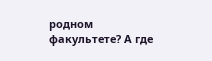родном факультете? А где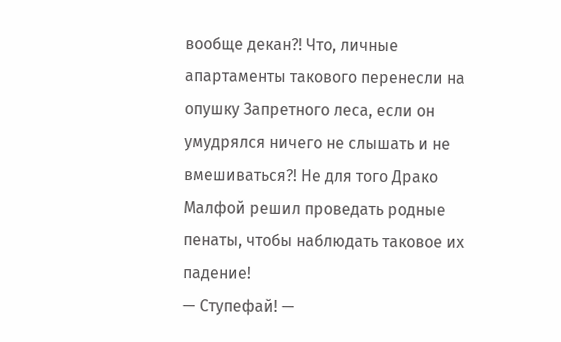вообще декан?! Что, личные апартаменты такового перенесли на опушку Запретного леса, если он умудрялся ничего не слышать и не вмешиваться?! Не для того Драко Малфой решил проведать родные пенаты, чтобы наблюдать таковое их падение!
— Ступефай! —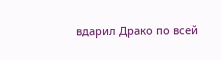вдарил Драко по всей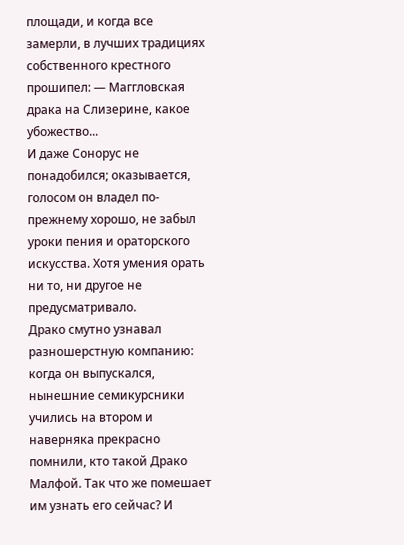площади, и когда все замерли, в лучших традициях собственного крестного прошипел: — Маггловская драка на Слизерине, какое убожество...
И даже Сонорус не понадобился; оказывается, голосом он владел по-прежнему хорошо, не забыл уроки пения и ораторского искусства. Хотя умения орать ни то, ни другое не предусматривало.
Драко смутно узнавал разношерстную компанию: когда он выпускался, нынешние семикурсники учились на втором и наверняка прекрасно помнили, кто такой Драко Малфой. Так что же помешает им узнать его сейчас? И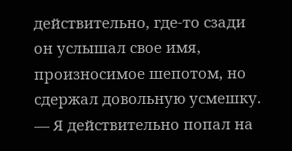действительно, где-то сзади он услышал свое имя, произносимое шепотом, но сдержал довольную усмешку.
— Я действительно попал на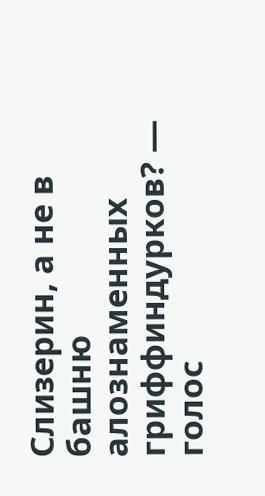Слизерин, а не в башню алознаменных гриффиндурков? — голос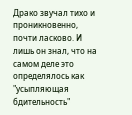Драко звучал тихо и проникновенно, почти ласково. И лишь он знал, что на самом деле это определялось как "усыпляющая бдительность"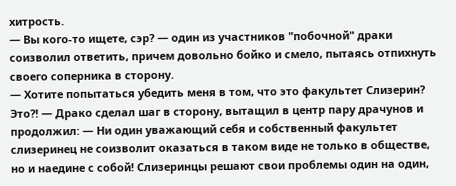хитрость.
— Вы кого-то ищете, сэр? — один из участников "побочной" драки соизволил ответить, причем довольно бойко и смело, пытаясь отпихнуть своего соперника в сторону.
— Хотите попытаться убедить меня в том, что это факультет Слизерин? Это?! — Драко сделал шаг в сторону, вытащил в центр пару драчунов и продолжил: — Ни один уважающий себя и собственный факультет слизеринец не соизволит оказаться в таком виде не только в обществе, но и наедине с собой! Слизеринцы решают свои проблемы один на один,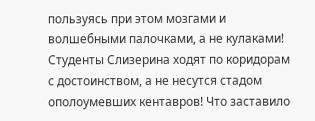пользуясь при этом мозгами и волшебными палочками, а не кулаками! Студенты Слизерина ходят по коридорам с достоинством, а не несутся стадом ополоумевших кентавров! Что заставило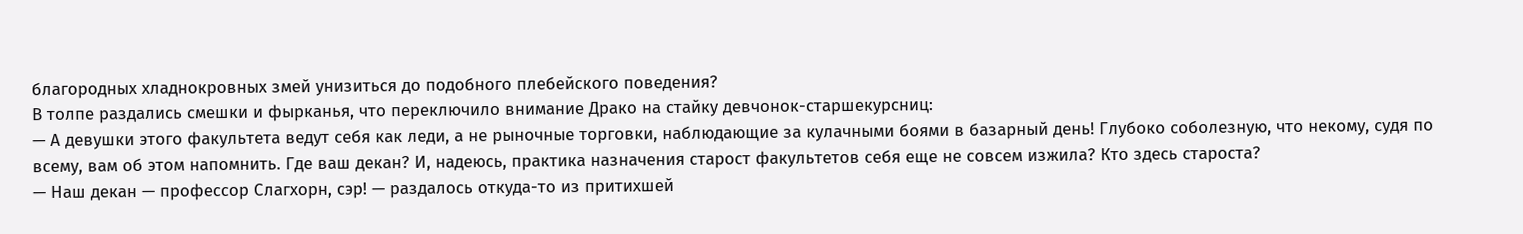благородных хладнокровных змей унизиться до подобного плебейского поведения?
В толпе раздались смешки и фырканья, что переключило внимание Драко на стайку девчонок-старшекурсниц:
— А девушки этого факультета ведут себя как леди, а не рыночные торговки, наблюдающие за кулачными боями в базарный день! Глубоко соболезную, что некому, судя по всему, вам об этом напомнить. Где ваш декан? И, надеюсь, практика назначения старост факультетов себя еще не совсем изжила? Кто здесь староста?
— Наш декан — профессор Слагхорн, сэр! — раздалось откуда-то из притихшей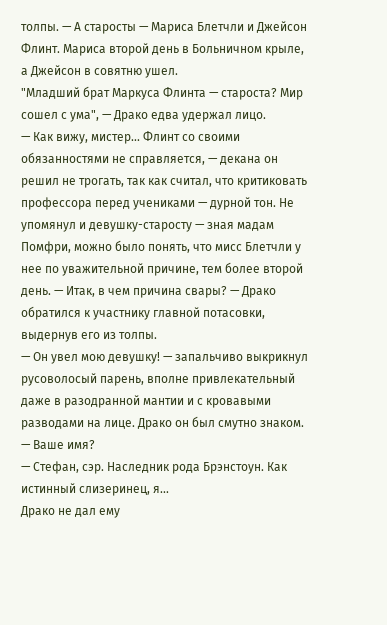толпы. — А старосты — Мариса Блетчли и Джейсон Флинт. Мариса второй день в Больничном крыле, а Джейсон в совятню ушел.
"Младший брат Маркуса Флинта — староста? Мир сошел с ума", — Драко едва удержал лицо.
— Как вижу, мистер... Флинт со своими обязанностями не справляется, — декана он решил не трогать, так как считал, что критиковать профессора перед учениками — дурной тон. Не упомянул и девушку-старосту — зная мадам Помфри, можно было понять, что мисс Блетчли у нее по уважительной причине, тем более второй день. — Итак, в чем причина свары? — Драко обратился к участнику главной потасовки, выдернув его из толпы.
— Он увел мою девушку! — запальчиво выкрикнул русоволосый парень, вполне привлекательный даже в разодранной мантии и с кровавыми разводами на лице. Драко он был смутно знаком.
— Ваше имя?
— Стефан, сэр. Наследник рода Брэнстоун. Как истинный слизеринец, я...
Драко не дал ему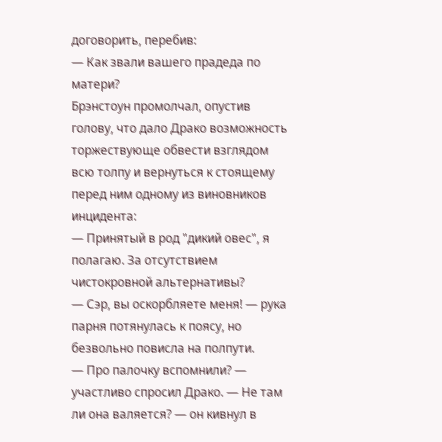договорить, перебив:
— Как звали вашего прадеда по матери?
Брэнстоун промолчал, опустив голову, что дало Драко возможность торжествующе обвести взглядом всю толпу и вернуться к стоящему перед ним одному из виновников инцидента:
— Принятый в род "дикий овес", я полагаю. За отсутствием чистокровной альтернативы?
— Сэр, вы оскорбляете меня! — рука парня потянулась к поясу, но безвольно повисла на полпути.
— Про палочку вспомнили? — участливо спросил Драко. — Не там ли она валяется? — он кивнул в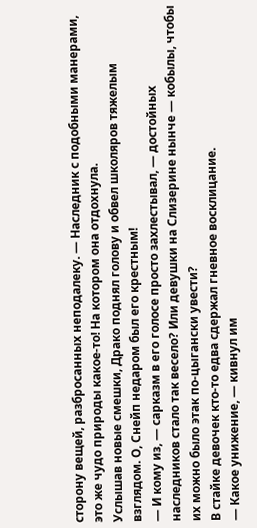сторону вещей, разбросанных неподалеку. — Наследник с подобными манерами, это же чудо природы какое-то! На котором она отдохнула.
Услышав новые смешки, Драко поднял голову и обвел школяров тяжелым взглядом. О, Снейп недаром был его крестным!
— И кому из, — сарказм в его голосе просто захлестывал, — достойных наследников стало так весело? Или девушки на Слизерине нынче — кобылы, чтобы их можно было этак по-цыгански увести?
В стайке девочек кто-то едва сдержал гневное восклицание.
— Какое унижение, — кивнул им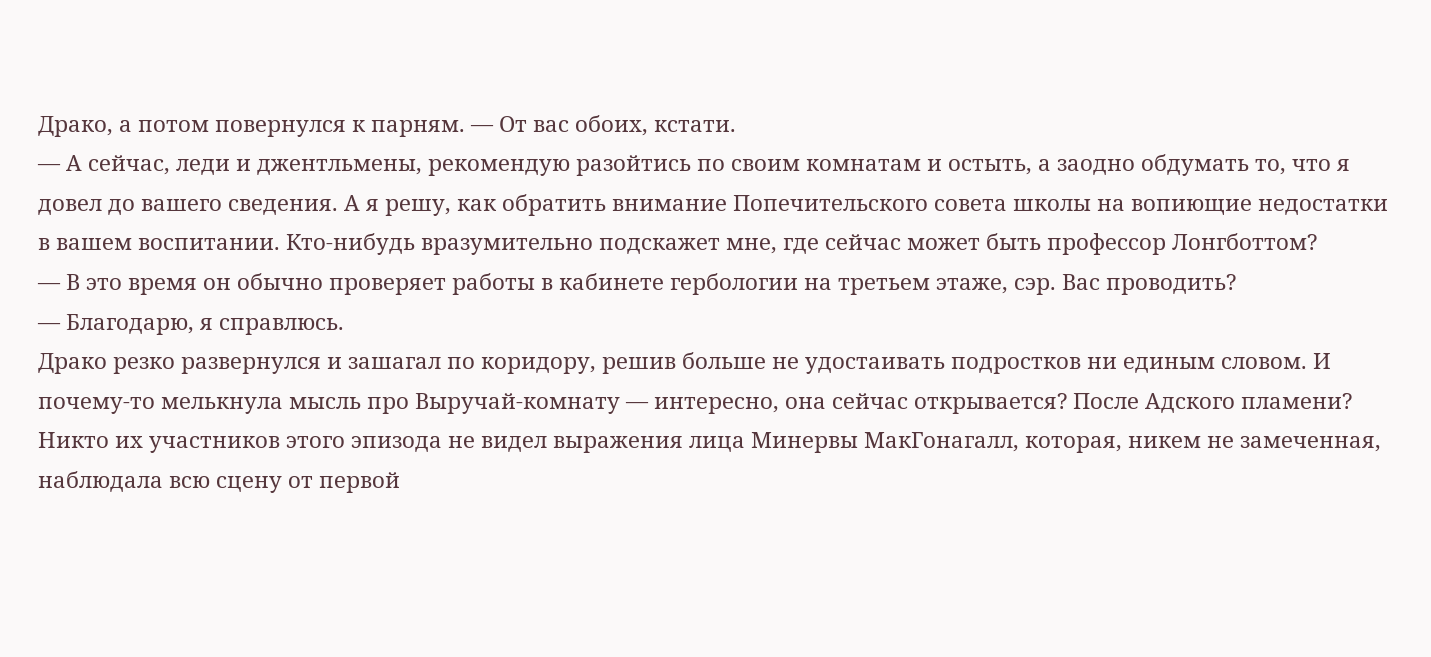Драко, а потом повернулся к парням. — От вас обоих, кстати.
— А сейчас, леди и джентльмены, рекомендую разойтись по своим комнатам и остыть, а заодно обдумать то, что я довел до вашего сведения. А я решу, как обратить внимание Попечительского совета школы на вопиющие недостатки в вашем воспитании. Кто-нибудь вразумительно подскажет мне, где сейчас может быть профессор Лонгботтом?
— В это время он обычно проверяет работы в кабинете гербологии на третьем этаже, сэр. Вас проводить?
— Благодарю, я справлюсь.
Драко резко развернулся и зашагал по коридору, решив больше не удостаивать подростков ни единым словом. И почему-то мелькнула мысль про Выручай-комнату — интересно, она сейчас открывается? После Адского пламени?
Никто их участников этого эпизода не видел выражения лица Минервы МакГонагалл, которая, никем не замеченная, наблюдала всю сцену от первой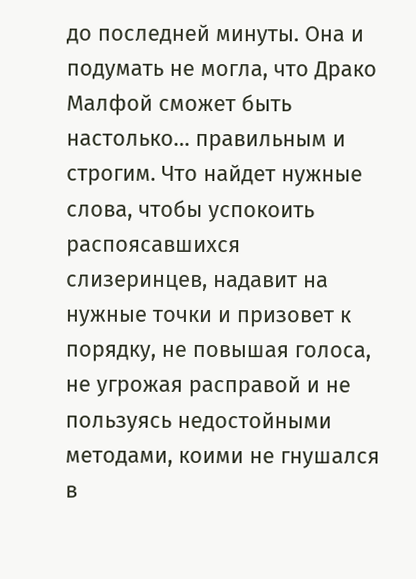до последней минуты. Она и подумать не могла, что Драко Малфой сможет быть настолько… правильным и строгим. Что найдет нужные слова, чтобы успокоить распоясавшихся слизеринцев, надавит на нужные точки и призовет к порядку, не повышая голоса, не угрожая расправой и не пользуясь недостойными методами, коими не гнушался в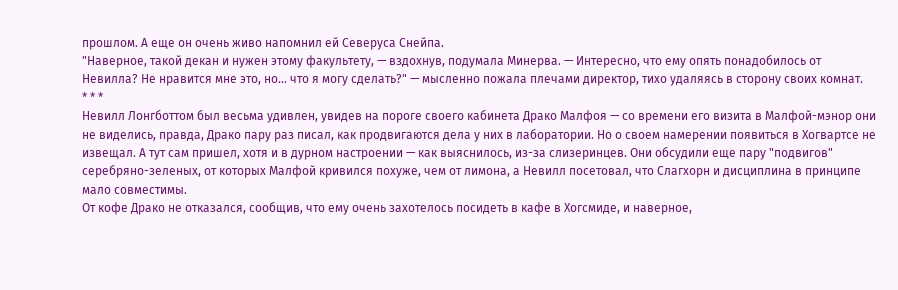прошлом. А еще он очень живо напомнил ей Северуса Снейпа.
"Наверное, такой декан и нужен этому факультету, — вздохнув, подумала Минерва. — Интересно, что ему опять понадобилось от Невилла? Не нравится мне это, но… что я могу сделать?" — мысленно пожала плечами директор, тихо удаляясь в сторону своих комнат.
* * *
Невилл Лонгботтом был весьма удивлен, увидев на пороге своего кабинета Драко Малфоя — со времени его визита в Малфой-мэнор они не виделись, правда, Драко пару раз писал, как продвигаются дела у них в лаборатории. Но о своем намерении появиться в Хогвартсе не извещал. А тут сам пришел, хотя и в дурном настроении — как выяснилось, из-за слизеринцев. Они обсудили еще пару "подвигов" серебряно-зеленых, от которых Малфой кривился похуже, чем от лимона, а Невилл посетовал, что Слагхорн и дисциплина в принципе мало совместимы.
От кофе Драко не отказался, сообщив, что ему очень захотелось посидеть в кафе в Хогсмиде, и наверное,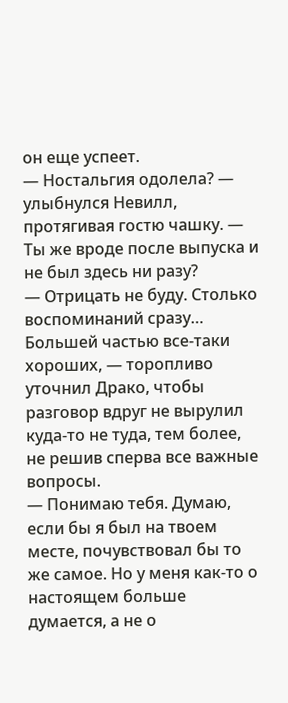он еще успеет.
— Ностальгия одолела? — улыбнулся Невилл, протягивая гостю чашку. — Ты же вроде после выпуска и не был здесь ни разу?
— Отрицать не буду. Столько воспоминаний сразу… Большей частью все-таки хороших, — торопливо уточнил Драко, чтобы разговор вдруг не вырулил куда-то не туда, тем более, не решив сперва все важные вопросы.
— Понимаю тебя. Думаю, если бы я был на твоем месте, почувствовал бы то же самое. Но у меня как-то о настоящем больше думается, а не о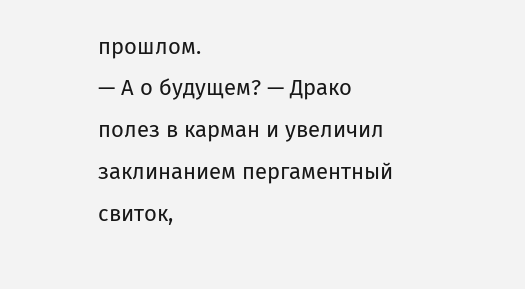прошлом.
— А о будущем? — Драко полез в карман и увеличил заклинанием пергаментный свиток,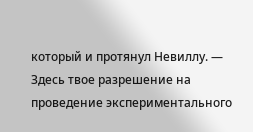который и протянул Невиллу. — Здесь твое разрешение на проведение экспериментального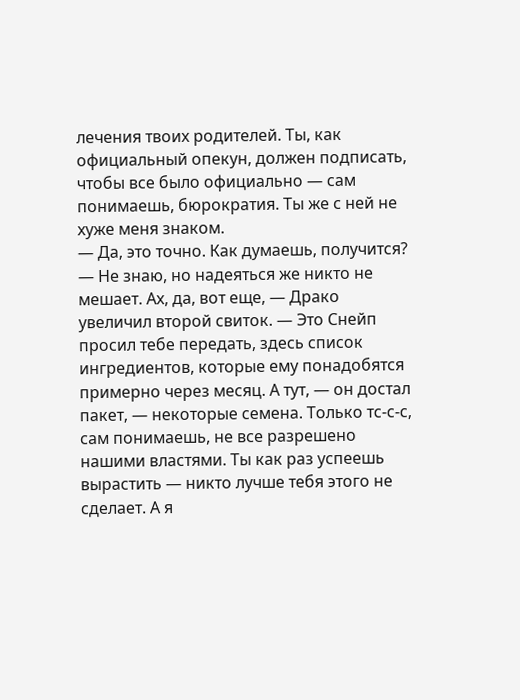лечения твоих родителей. Ты, как официальный опекун, должен подписать, чтобы все было официально — сам понимаешь, бюрократия. Ты же с ней не хуже меня знаком.
— Да, это точно. Как думаешь, получится?
— Не знаю, но надеяться же никто не мешает. Ах, да, вот еще, — Драко увеличил второй свиток. — Это Снейп просил тебе передать, здесь список ингредиентов, которые ему понадобятся примерно через месяц. А тут, — он достал пакет, — некоторые семена. Только тс-с-с, сам понимаешь, не все разрешено нашими властями. Ты как раз успеешь вырастить — никто лучше тебя этого не сделает. А я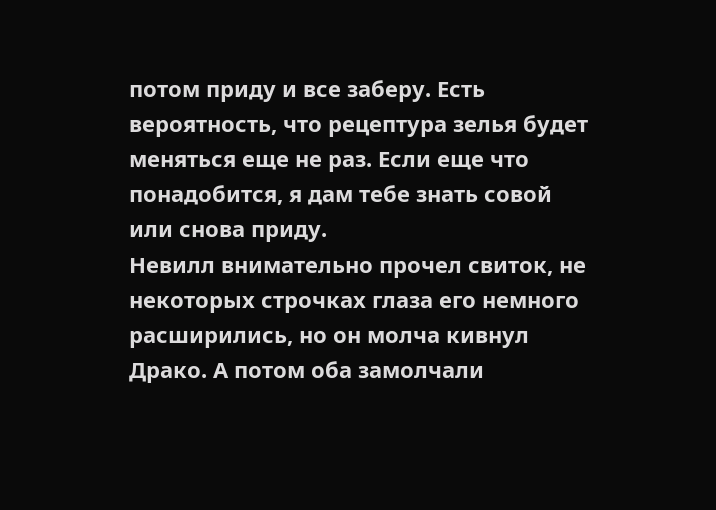потом приду и все заберу. Есть вероятность, что рецептура зелья будет меняться еще не раз. Если еще что понадобится, я дам тебе знать совой или снова приду.
Невилл внимательно прочел свиток, не некоторых строчках глаза его немного расширились, но он молча кивнул Драко. А потом оба замолчали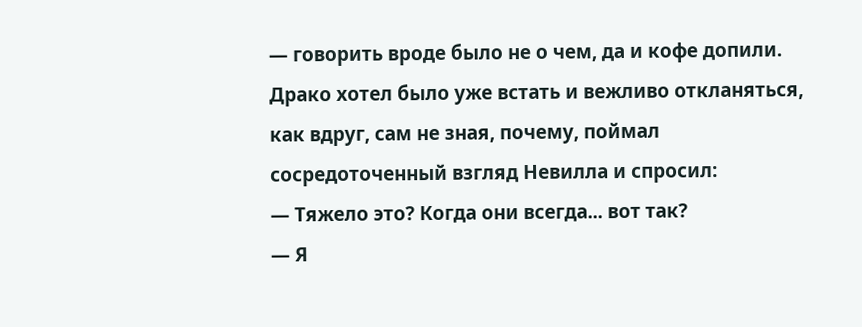— говорить вроде было не о чем, да и кофе допили. Драко хотел было уже встать и вежливо откланяться, как вдруг, сам не зная, почему, поймал сосредоточенный взгляд Невилла и спросил:
— Тяжело это? Когда они всегда... вот так?
— Я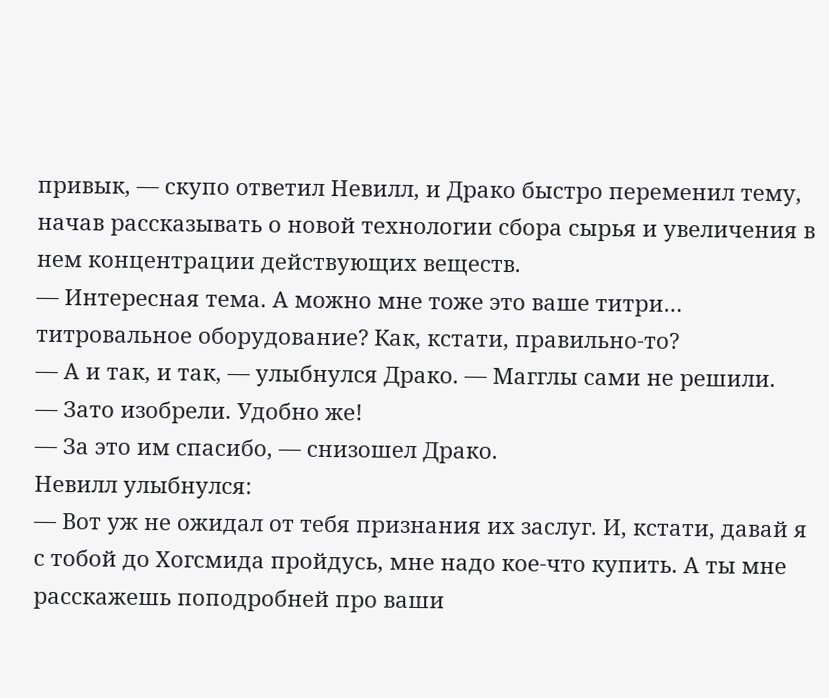привык, — скупо ответил Невилл, и Драко быстро переменил тему, начав рассказывать о новой технологии сбора сырья и увеличения в нем концентрации действующих веществ.
— Интересная тема. А можно мне тоже это ваше титри… титровальное оборудование? Как, кстати, правильно-то?
— А и так, и так, — улыбнулся Драко. — Магглы сами не решили.
— Зато изобрели. Удобно же!
— За это им спасибо, — снизошел Драко.
Невилл улыбнулся:
— Вот уж не ожидал от тебя признания их заслуг. И, кстати, давай я с тобой до Хогсмида пройдусь, мне надо кое-что купить. А ты мне расскажешь поподробней про ваши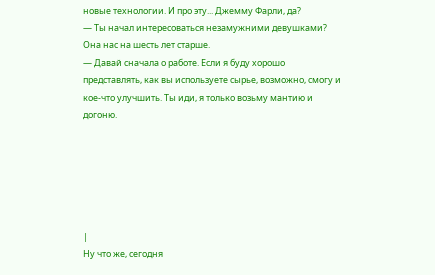новые технологии. И про эту... Джемму Фарли, да?
— Ты начал интересоваться незамужними девушками? Она нас на шесть лет старше.
— Давай сначала о работе. Если я буду хорошо представлять, как вы используете сырье, возможно, смогу и кое-что улучшить. Ты иди, я только возьму мантию и догоню.






|
Ну что же, сегодня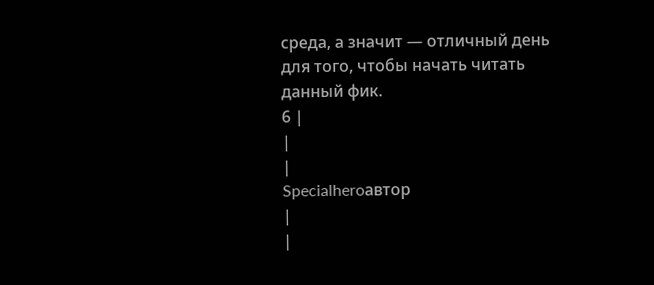среда, а значит — отличный день для того, чтобы начать читать данный фик.
6 |
|
|
Specialheroавтор
|
|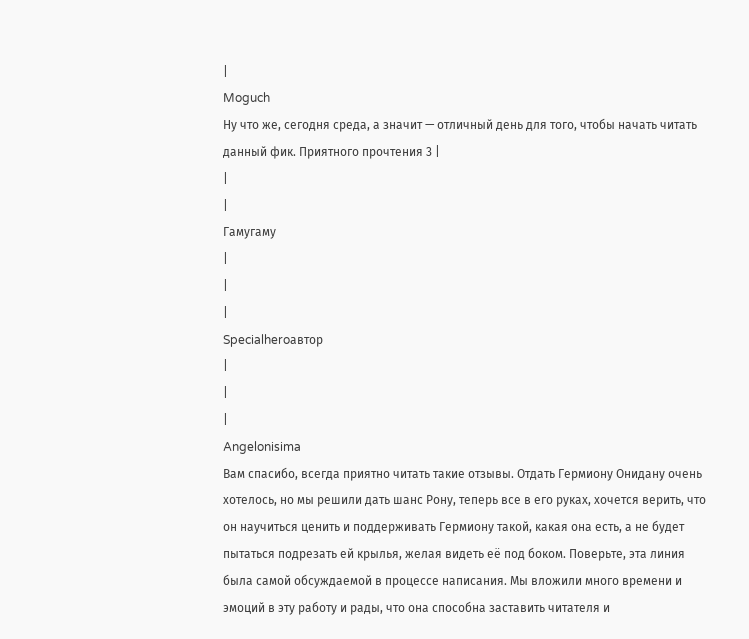|
Moguch
Ну что же, сегодня среда, а значит — отличный день для того, чтобы начать читать данный фик. Приятного прочтения 3 |
|
|
Гамугаму
|
|
|
Specialheroавтор
|
|
|
Angelonisima
Вам спасибо, всегда приятно читать такие отзывы. Отдать Гермиону Онидану очень хотелось, но мы решили дать шанс Рону, теперь все в его руках, хочется верить, что он научиться ценить и поддерживать Гермиону такой, какая она есть, а не будет пытаться подрезать ей крылья, желая видеть её под боком. Поверьте, эта линия была самой обсуждаемой в процессе написания. Мы вложили много времени и эмоций в эту работу и рады, что она способна заставить читателя и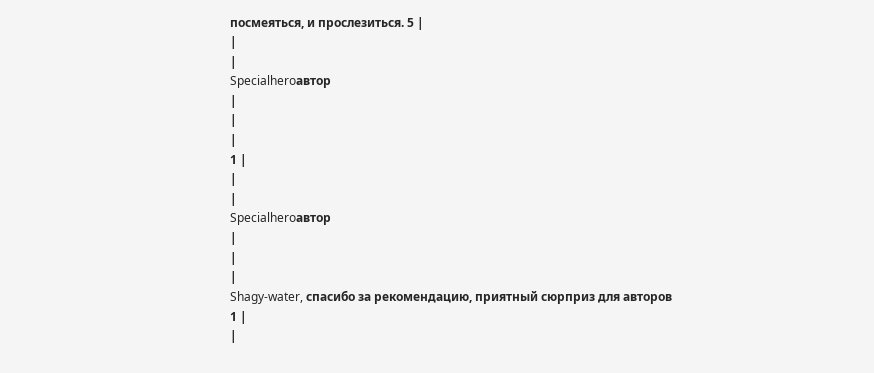посмеяться, и прослезиться. 5 |
|
|
Specialheroавтор
|
|
|
1 |
|
|
Specialheroавтор
|
|
|
Shagy-water, спасибо за рекомендацию, приятный сюрприз для авторов
1 |
|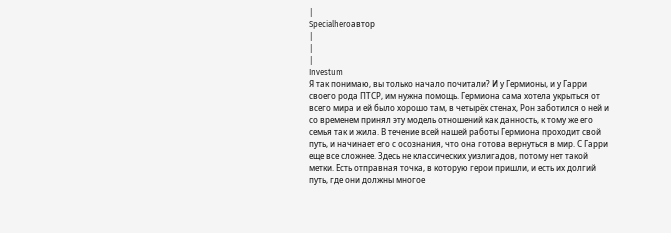|
Specialheroавтор
|
|
|
Investum
Я так понимаю, вы только начало почитали? И у Гермионы, и у Гарри своего рода ПТСР, им нужна помощь. Гермиона сама хотела укрыться от всего мира и ей было хорошо там, в четырёх стенах, Рон заботился о ней и со временем принял эту модель отношений как данность, к тому же его семья так и жила. В течение всей нашей работы Гермиона проходит свой путь, и начинает его с осознания, что она готова вернуться в мир. С Гарри еще все сложнее. Здесь не классических уизлигадов, потому нет такой метки. Есть отправная точка, в которую герои пришли, и есть их долгий путь, где они должны многое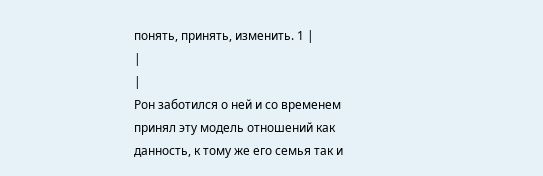понять, принять, изменить. 1 |
|
|
Рон заботился о ней и со временем принял эту модель отношений как данность, к тому же его семья так и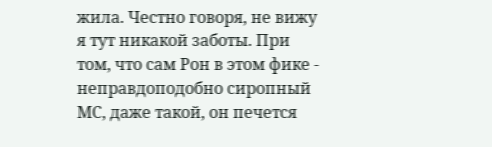жила. Честно говоря, не вижу я тут никакой заботы. При том, что сам Рон в этом фике - неправдоподобно сиропный МС, даже такой, он печется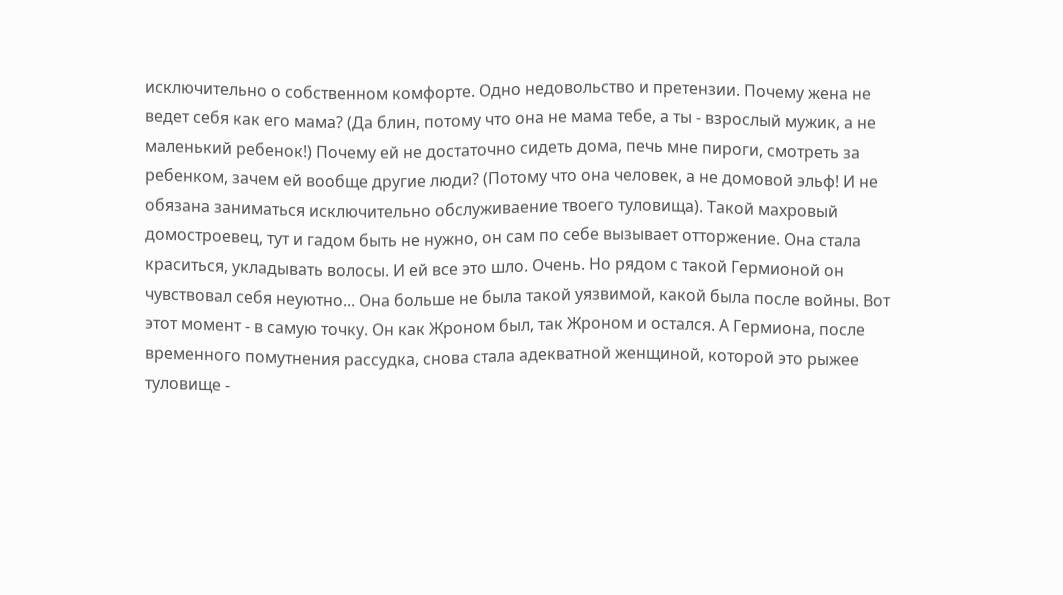исключительно о собственном комфорте. Одно недовольство и претензии. Почему жена не ведет себя как его мама? (Да блин, потому что она не мама тебе, а ты - взрослый мужик, а не маленький ребенок!) Почему ей не достаточно сидеть дома, печь мне пироги, смотреть за ребенком, зачем ей вообще другие люди? (Потому что она человек, а не домовой эльф! И не обязана заниматься исключительно обслуживаение твоего туловища). Такой махровый домостроевец, тут и гадом быть не нужно, он сам по себе вызывает отторжение. Она стала краситься, укладывать волосы. И ей все это шло. Очень. Но рядом с такой Гермионой он чувствовал себя неуютно... Она больше не была такой уязвимой, какой была после войны. Вот этот момент - в самую точку. Он как Жроном был, так Жроном и остался. А Гермиона, после временного помутнения рассудка, снова стала адекватной женщиной, которой это рыжее туловище -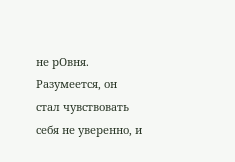не рОвня. Разумеется, он стал чувствовать себя не уверенно, и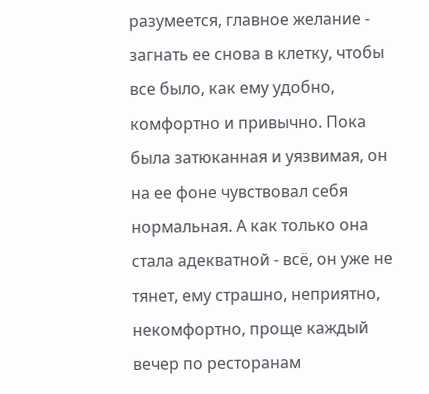разумеется, главное желание - загнать ее снова в клетку, чтобы все было, как ему удобно, комфортно и привычно. Пока была затюканная и уязвимая, он на ее фоне чувствовал себя нормальная. А как только она стала адекватной - всё, он уже не тянет, ему страшно, неприятно, некомфортно, проще каждый вечер по ресторанам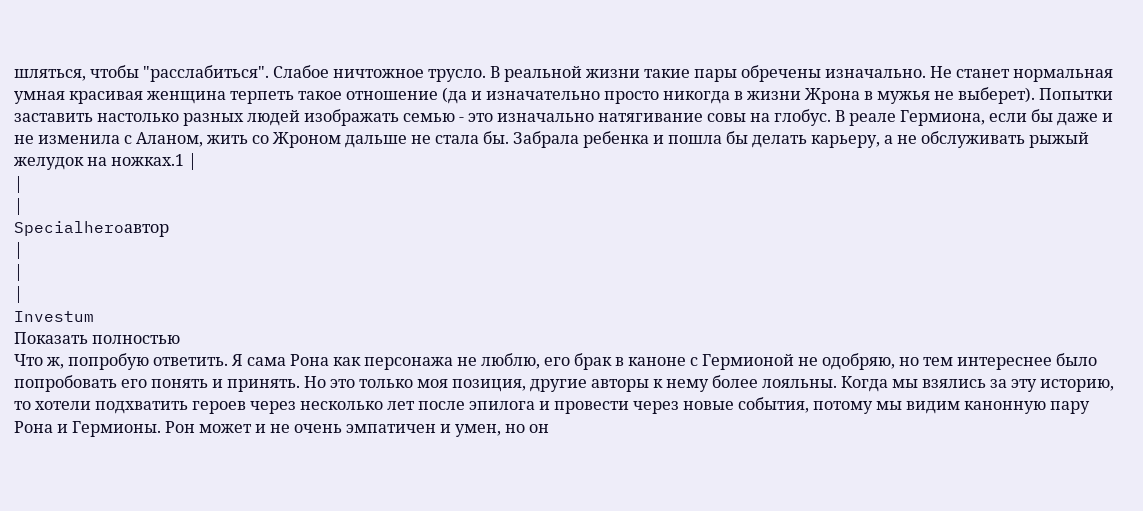шляться, чтобы "расслабиться". Слабое ничтожное трусло. В реальной жизни такие пары обречены изначально. Не станет нормальная умная красивая женщина терпеть такое отношение (да и изначательно просто никогда в жизни Жрона в мужья не выберет). Попытки заставить настолько разных людей изображать семью - это изначально натягивание совы на глобус. В реале Гермиона, если бы даже и не изменила с Аланом, жить со Жроном дальше не стала бы. Забрала ребенка и пошла бы делать карьеру, а не обслуживать рыжый желудок на ножках.1 |
|
|
Specialheroавтор
|
|
|
Investum
Показать полностью
Что ж, попробую ответить. Я сама Рона как персонажа не люблю, его брак в каноне с Гермионой не одобряю, но тем интереснее было попробовать его понять и принять. Но это только моя позиция, другие авторы к нему более лояльны. Когда мы взялись за эту историю, то хотели подхватить героев через несколько лет после эпилога и провести через новые события, потому мы видим канонную пару Рона и Гермионы. Рон может и не очень эмпатичен и умен, но он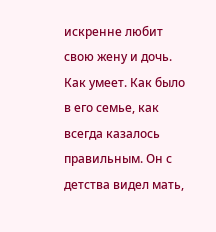искренне любит свою жену и дочь. Как умеет. Как было в его семье, как всегда казалось правильным. Он с детства видел мать,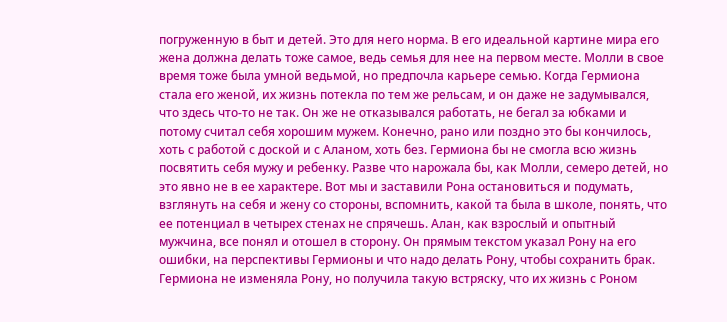погруженную в быт и детей. Это для него норма. В его идеальной картине мира его жена должна делать тоже самое, ведь семья для нее на первом месте. Молли в свое время тоже была умной ведьмой, но предпочла карьере семью. Когда Гермиона стала его женой, их жизнь потекла по тем же рельсам, и он даже не задумывался, что здесь что-то не так. Он же не отказывался работать, не бегал за юбками и потому считал себя хорошим мужем. Конечно, рано или поздно это бы кончилось, хоть с работой с доской и с Аланом, хоть без. Гермиона бы не смогла всю жизнь посвятить себя мужу и ребенку. Разве что нарожала бы, как Молли, семеро детей, но это явно не в ее характере. Вот мы и заставили Рона остановиться и подумать, взглянуть на себя и жену со стороны, вспомнить, какой та была в школе, понять, что ее потенциал в четырех стенах не спрячешь. Алан, как взрослый и опытный мужчина, все понял и отошел в сторону. Он прямым текстом указал Рону на его ошибки, на перспективы Гермионы и что надо делать Рону, чтобы сохранить брак. Гермиона не изменяла Рону, но получила такую встряску, что их жизнь с Роном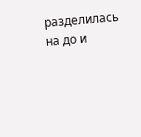разделилась на до и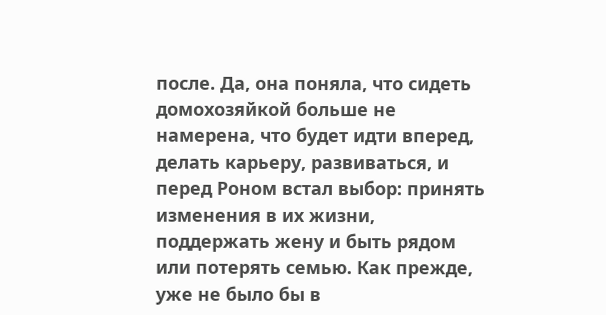после. Да, она поняла, что сидеть домохозяйкой больше не намерена, что будет идти вперед, делать карьеру, развиваться, и перед Роном встал выбор: принять изменения в их жизни, поддержать жену и быть рядом или потерять семью. Как прежде, уже не было бы в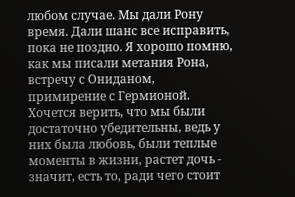любом случае. Мы дали Рону время. Дали шанс все исправить, пока не поздно. Я хорошо помню, как мы писали метания Рона, встречу с Ониданом, примирение с Гермионой. Хочется верить, что мы были достаточно убедительны, ведь у них была любовь, были теплые моменты в жизни, растет дочь - значит, есть то, ради чего стоит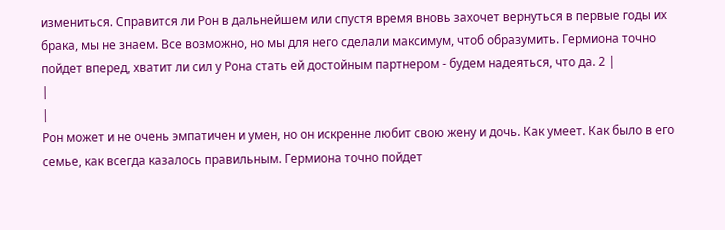измениться. Справится ли Рон в дальнейшем или спустя время вновь захочет вернуться в первые годы их брака, мы не знаем. Все возможно, но мы для него сделали максимум, чтоб образумить. Гермиона точно пойдет вперед, хватит ли сил у Рона стать ей достойным партнером - будем надеяться, что да. 2 |
|
|
Рон может и не очень эмпатичен и умен, но он искренне любит свою жену и дочь. Как умеет. Как было в его семье, как всегда казалось правильным. Гермиона точно пойдет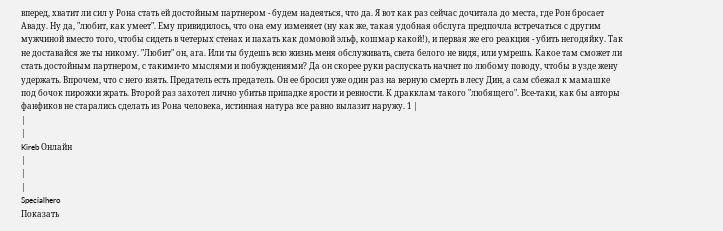вперед, хватит ли сил у Рона стать ей достойным партнером - будем надеяться, что да. Я вот как раз сейчас дочитала до места, где Рон бросает Аваду. Ну да, "любит, как умеет". Ему привидилось, что она ему изменяет (ну как же, такая удобная обслуга предпочла встречаться с другим мужчиной вместо того, чтобы сидеть в четерых стенах и пахать как домовой эльф, кошмар какой!), и первая же его реакция - убить негодяйку. Так не доставайся же ты никому. "Любит" он, ага. Или ты будешь всю жизнь меня обслуживать, света белого не видя, или умрешь. Какое там сможет ли стать достойным партнером, с такими-то мыслями и побуждениями? Да он скорее руки распускать начнет по любому поводу, чтобы в узде жену удержать. Впрочем, что с него взять. Предатель есть предатель. Он ее бросил уже один раз на верную смерть в лесу Дин, а сам сбежал к мамашке под бочок пирожки жрать. Второй раз захотел лично убитьв припадке ярости и ревности. К дракклам такого "любящего". Все-таки, как бы авторы фанфиков не старались сделать из Рона человека, истинная натура все равно вылазит наружу. 1 |
|
|
Kireb Онлайн
|
|
|
Specialhero
Показать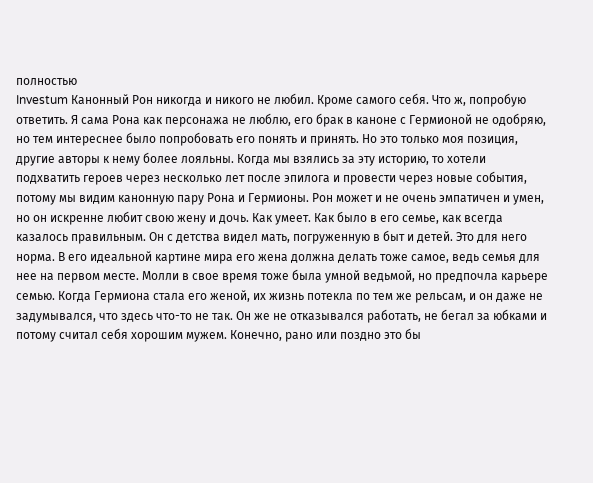полностью
Investum Канонный Рон никогда и никого не любил. Кроме самого себя. Что ж, попробую ответить. Я сама Рона как персонажа не люблю, его брак в каноне с Гермионой не одобряю, но тем интереснее было попробовать его понять и принять. Но это только моя позиция, другие авторы к нему более лояльны. Когда мы взялись за эту историю, то хотели подхватить героев через несколько лет после эпилога и провести через новые события, потому мы видим канонную пару Рона и Гермионы. Рон может и не очень эмпатичен и умен, но он искренне любит свою жену и дочь. Как умеет. Как было в его семье, как всегда казалось правильным. Он с детства видел мать, погруженную в быт и детей. Это для него норма. В его идеальной картине мира его жена должна делать тоже самое, ведь семья для нее на первом месте. Молли в свое время тоже была умной ведьмой, но предпочла карьере семью. Когда Гермиона стала его женой, их жизнь потекла по тем же рельсам, и он даже не задумывался, что здесь что-то не так. Он же не отказывался работать, не бегал за юбками и потому считал себя хорошим мужем. Конечно, рано или поздно это бы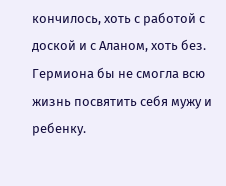кончилось, хоть с работой с доской и с Аланом, хоть без. Гермиона бы не смогла всю жизнь посвятить себя мужу и ребенку.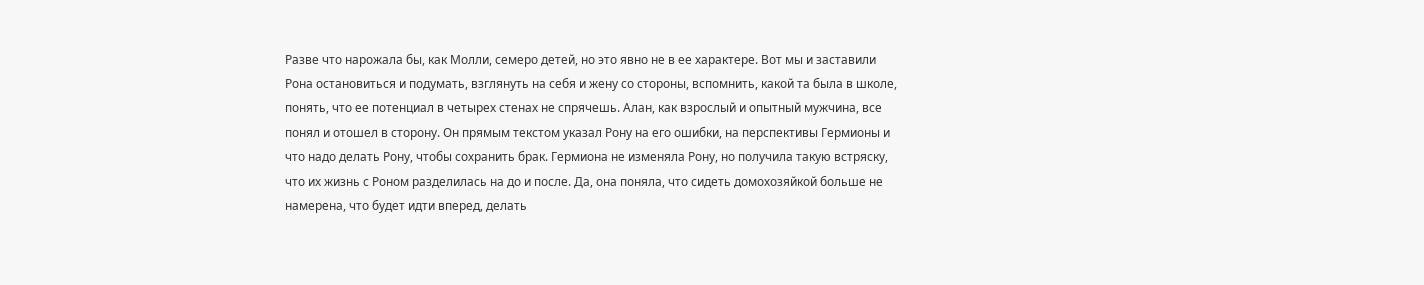Разве что нарожала бы, как Молли, семеро детей, но это явно не в ее характере. Вот мы и заставили Рона остановиться и подумать, взглянуть на себя и жену со стороны, вспомнить, какой та была в школе, понять, что ее потенциал в четырех стенах не спрячешь. Алан, как взрослый и опытный мужчина, все понял и отошел в сторону. Он прямым текстом указал Рону на его ошибки, на перспективы Гермионы и что надо делать Рону, чтобы сохранить брак. Гермиона не изменяла Рону, но получила такую встряску, что их жизнь с Роном разделилась на до и после. Да, она поняла, что сидеть домохозяйкой больше не намерена, что будет идти вперед, делать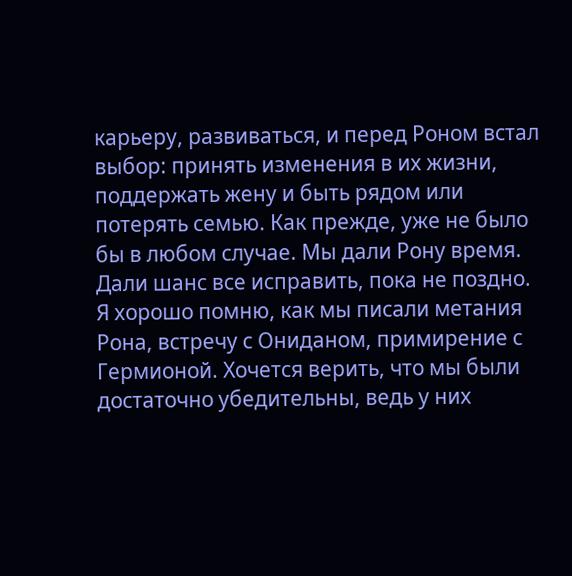карьеру, развиваться, и перед Роном встал выбор: принять изменения в их жизни, поддержать жену и быть рядом или потерять семью. Как прежде, уже не было бы в любом случае. Мы дали Рону время. Дали шанс все исправить, пока не поздно. Я хорошо помню, как мы писали метания Рона, встречу с Ониданом, примирение с Гермионой. Хочется верить, что мы были достаточно убедительны, ведь у них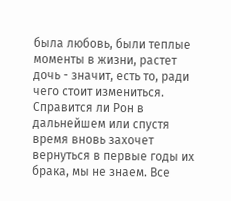была любовь, были теплые моменты в жизни, растет дочь - значит, есть то, ради чего стоит измениться. Справится ли Рон в дальнейшем или спустя время вновь захочет вернуться в первые годы их брака, мы не знаем. Все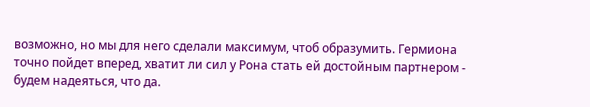возможно, но мы для него сделали максимум, чтоб образумить. Гермиона точно пойдет вперед, хватит ли сил у Рона стать ей достойным партнером - будем надеяться, что да.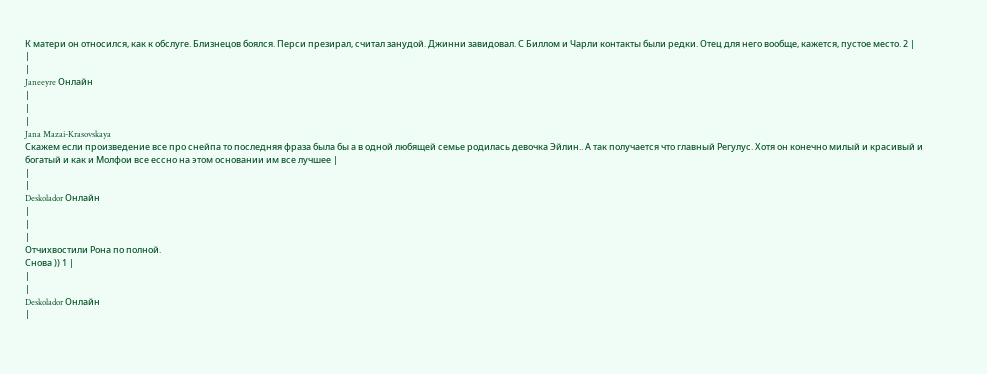К матери он относился, как к обслуге. Близнецов боялся. Перси презирал, считал занудой. Джинни завидовал. С Биллом и Чарли контакты были редки. Отец для него вообще, кажется, пустое место. 2 |
|
|
Janeeyre Онлайн
|
|
|
Jana Mazai-Krasovskaya
Скажем если произведение все про снейпа то последняя фраза была бы а в одной любящей семье родилась девочка Эйлин.. А так получается что главный Регулус. Хотя он конечно милый и красивый и богатый и как и Молфои все ессно на этом основании им все лучшее |
|
|
Deskolador Онлайн
|
|
|
Отчихвостили Рона по полной.
Снова )) 1 |
|
|
Deskolador Онлайн
|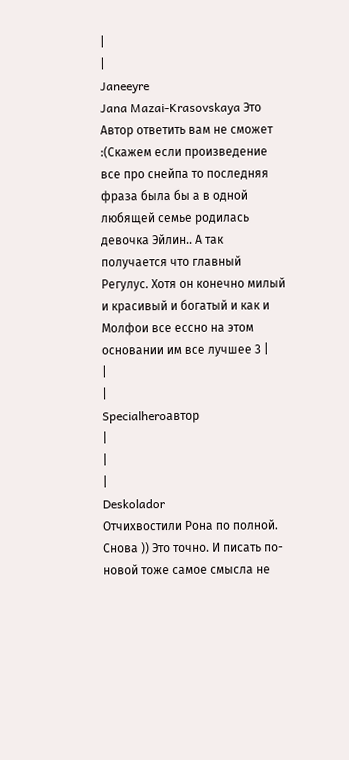|
|
Janeeyre
Jana Mazai-Krasovskaya Это Автор ответить вам не сможет :(Скажем если произведение все про снейпа то последняя фраза была бы а в одной любящей семье родилась девочка Эйлин.. А так получается что главный Регулус. Хотя он конечно милый и красивый и богатый и как и Молфои все ессно на этом основании им все лучшее 3 |
|
|
Specialheroавтор
|
|
|
Deskolador
Отчихвостили Рона по полной. Снова )) Это точно. И писать по-новой тоже самое смысла не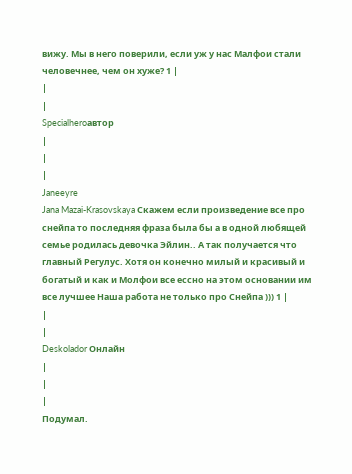вижу. Мы в него поверили, если уж у нас Малфои стали человечнее, чем он хуже? 1 |
|
|
Specialheroавтор
|
|
|
Janeeyre
Jana Mazai-Krasovskaya Скажем если произведение все про снейпа то последняя фраза была бы а в одной любящей семье родилась девочка Эйлин.. А так получается что главный Регулус. Хотя он конечно милый и красивый и богатый и как и Молфои все ессно на этом основании им все лучшее Наша работа не только про Снейпа ))) 1 |
|
|
Deskolador Онлайн
|
|
|
Подумал.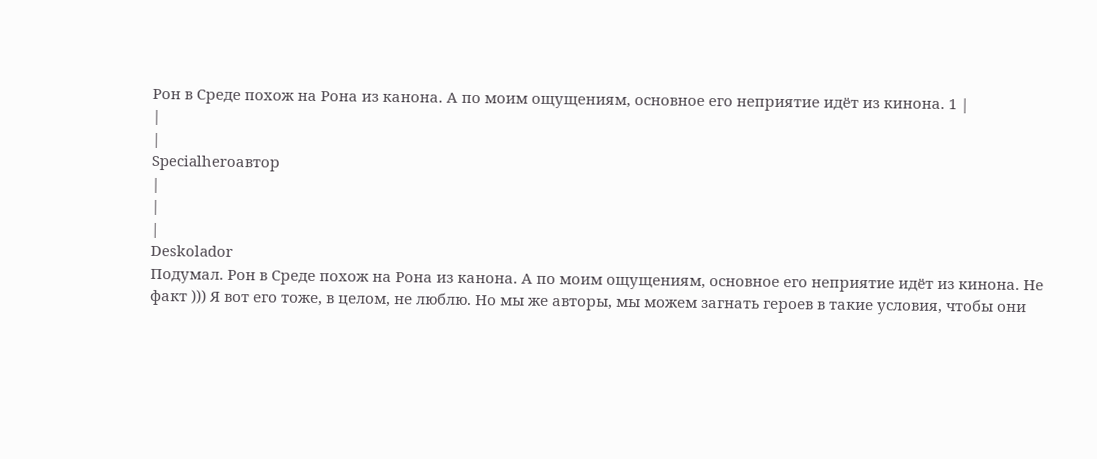Рон в Среде похож на Рона из канона. А по моим ощущениям, основное его неприятие идёт из кинона. 1 |
|
|
Specialheroавтор
|
|
|
Deskolador
Подумал. Рон в Среде похож на Рона из канона. А по моим ощущениям, основное его неприятие идёт из кинона. Не факт ))) Я вот его тоже, в целом, не люблю. Но мы же авторы, мы можем загнать героев в такие условия, чтобы они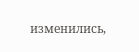изменились,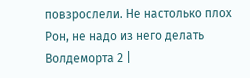повзрослели. Не настолько плох Рон, не надо из него делать Волдеморта 2 |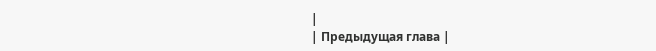|
| Предыдущая глава |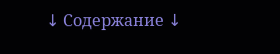↓ Содержание ↓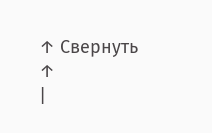↑ Свернуть ↑
|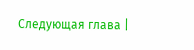Следующая глава |